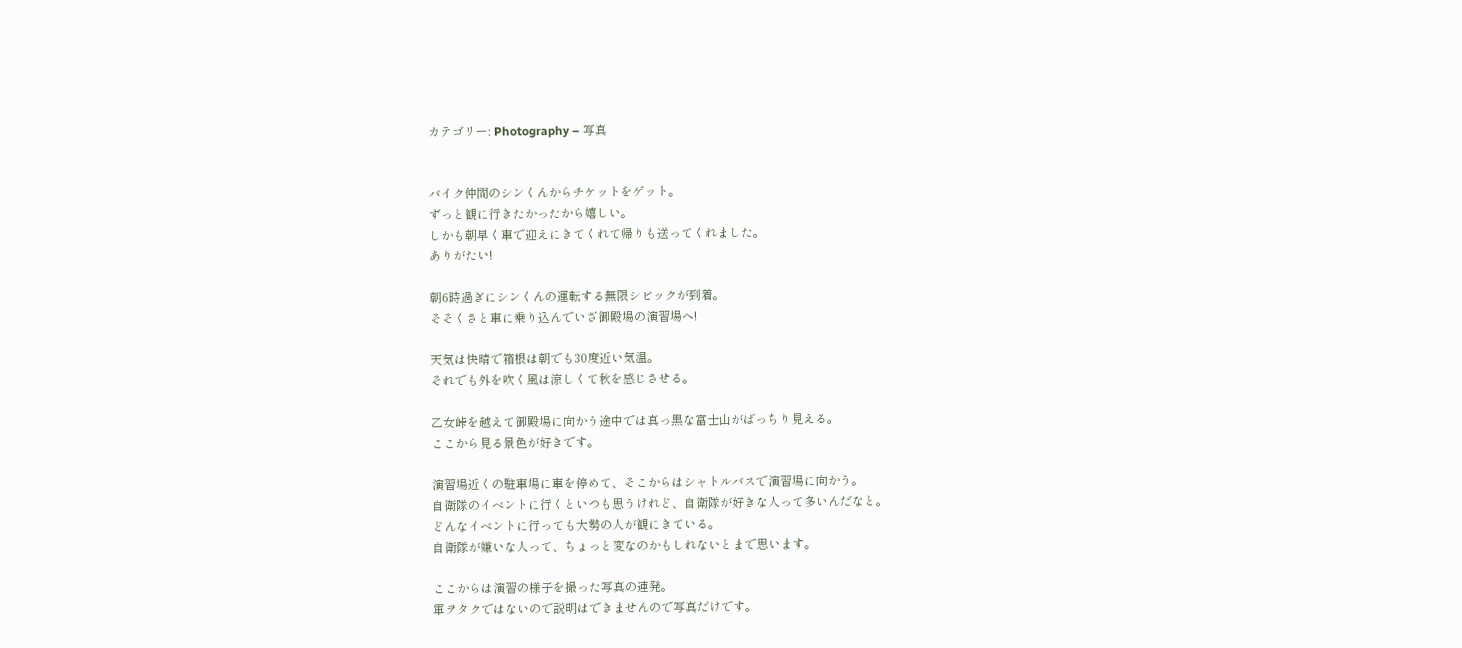カテゴリー: Photography – 写真


バイク仲間のシンくんからチケットをゲット。
ずっと観に行きたかったから嬉しい。
しかも朝早く車で迎えにきてくれて帰りも送ってくれました。
ありがたい!

朝6時過ぎにシンくんの運転する無限シビックが到着。
そそくさと車に乗り込んでいざ御殿場の演習場へ!

天気は快晴で箱根は朝でも30度近い気温。
それでも外を吹く風は涼しくて秋を感じさせる。

乙女峠を越えて御殿場に向かう途中では真っ黒な富士山がばっちり見える。
ここから見る景色が好きです。

演習場近くの駐車場に車を停めて、そこからはシャトルバスで演習場に向かう。
自衛隊のイベントに行くといつも思うけれど、自衛隊が好きな人って多いんだなと。
どんなイベントに行っても大勢の人が観にきている。
自衛隊が嫌いな人って、ちょっと変なのかもしれないとまで思います。

ここからは演習の様子を撮った写真の連発。
軍ヲタクではないので説明はできませんので写真だけです。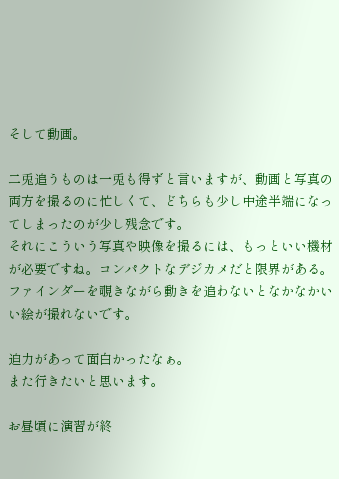そして動画。

二兎追うものは一兎も得ずと言いますが、動画と写真の両方を撮るのに忙しくて、どちらも少し中途半端になってしまったのが少し残念です。
それにこういう写真や映像を撮るには、もっといい機材が必要ですね。コンパクトなデジカメだと限界がある。
ファインダーを覗きながら動きを追わないとなかなかいい絵が撮れないです。

迫力があって面白かったなぁ。
また行きたいと思います。

お昼頃に演習が終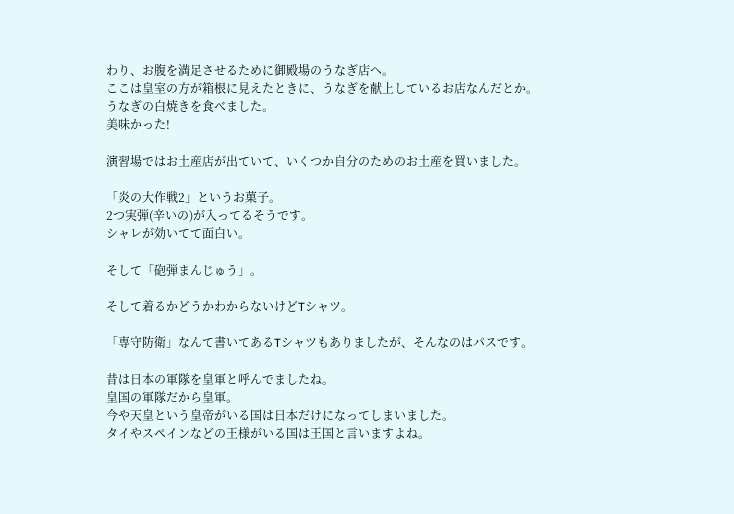わり、お腹を満足させるために御殿場のうなぎ店へ。
ここは皇室の方が箱根に見えたときに、うなぎを献上しているお店なんだとか。
うなぎの白焼きを食べました。
美味かった!

演習場ではお土産店が出ていて、いくつか自分のためのお土産を買いました。

「炎の大作戦2」というお菓子。
2つ実弾(辛いの)が入ってるそうです。
シャレが効いてて面白い。

そして「砲弾まんじゅう」。

そして着るかどうかわからないけどTシャツ。

「専守防衛」なんて書いてあるTシャツもありましたが、そんなのはパスです。

昔は日本の軍隊を皇軍と呼んでましたね。
皇国の軍隊だから皇軍。
今や天皇という皇帝がいる国は日本だけになってしまいました。
タイやスペインなどの王様がいる国は王国と言いますよね。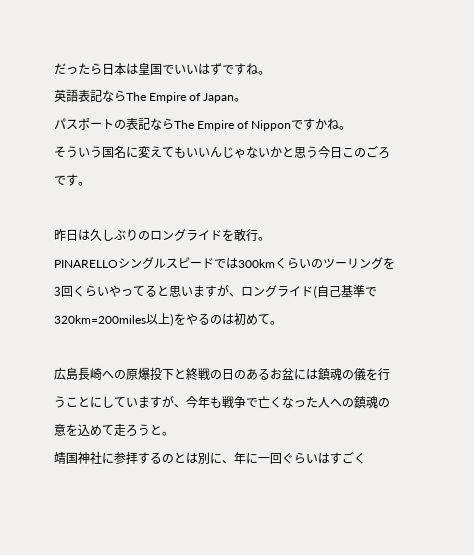だったら日本は皇国でいいはずですね。
英語表記ならThe Empire of Japan。
パスポートの表記ならThe Empire of Nipponですかね。
そういう国名に変えてもいいんじゃないかと思う今日このごろです。

昨日は久しぶりのロングライドを敢行。
PINARELLOシングルスピードでは300kmくらいのツーリングを3回くらいやってると思いますが、ロングライド(自己基準で320km=200miles以上)をやるのは初めて。

広島長崎への原爆投下と終戦の日のあるお盆には鎮魂の儀を行うことにしていますが、今年も戦争で亡くなった人への鎮魂の意を込めて走ろうと。
靖国神社に参拝するのとは別に、年に一回ぐらいはすごく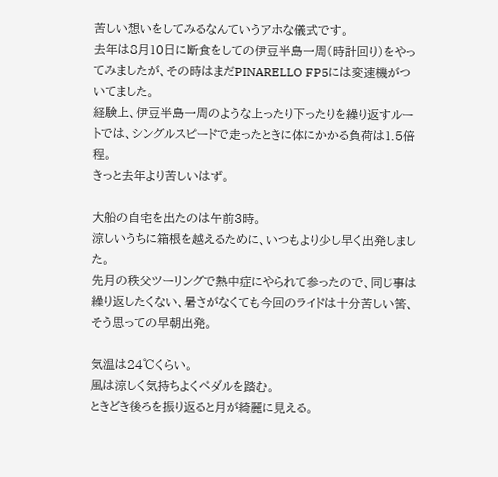苦しい想いをしてみるなんていうアホな儀式です。
去年は8月10日に断食をしての伊豆半島一周(時計回り)をやってみましたが、その時はまだPINARELLO FP5には変速機がついてました。
経験上、伊豆半島一周のような上ったり下ったりを繰り返すルートでは、シングルスピードで走ったときに体にかかる負荷は1.5倍程。
きっと去年より苦しいはず。

大船の自宅を出たのは午前3時。
涼しいうちに箱根を越えるために、いつもより少し早く出発しました。
先月の秩父ツーリングで熱中症にやられて参ったので、同じ事は繰り返したくない、暑さがなくても今回のライドは十分苦しい筈、そう思っての早朝出発。

気温は24℃くらい。
風は涼しく気持ちよくペダルを踏む。
ときどき後ろを振り返ると月が綺麗に見える。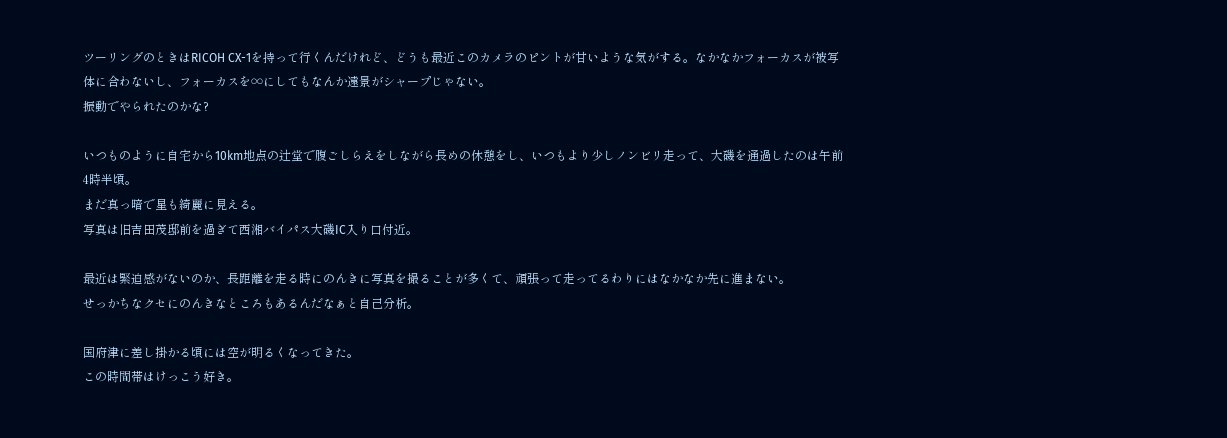ツーリングのときはRICOH CX-1を持って行くんだけれど、どうも最近このカメラのピントが甘いような気がする。なかなかフォーカスが被写体に合わないし、フォーカスを∞にしてもなんか遠景がシャープじゃない。
振動でやられたのかな?

いつものように自宅から10km地点の辻堂で腹ごしらえをしながら長めの休憩をし、いつもより少しノンビリ走って、大磯を通過したのは午前4時半頃。
まだ真っ暗で星も綺麗に見える。
写真は旧吉田茂邸前を過ぎて西湘バイパス大磯IC入り口付近。

最近は緊迫感がないのか、長距離を走る時にのんきに写真を撮ることが多くて、頑張って走ってるわりにはなかなか先に進まない。
せっかちなクセにのんきなところもあるんだなぁと自己分析。

国府津に差し掛かる頃には空が明るくなってきた。
この時間帯はけっこう好き。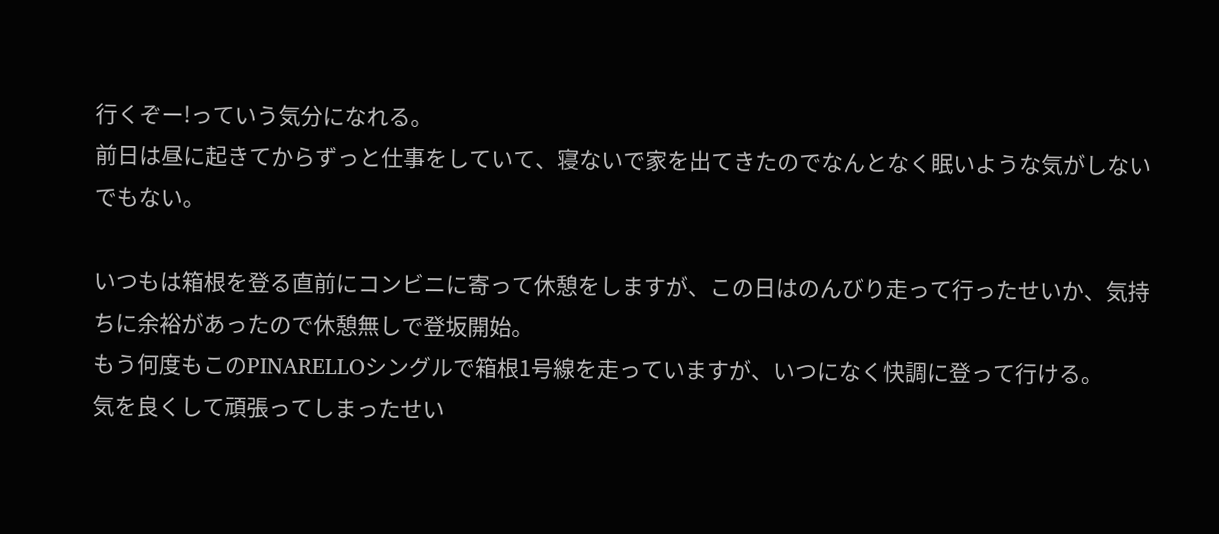行くぞー!っていう気分になれる。
前日は昼に起きてからずっと仕事をしていて、寝ないで家を出てきたのでなんとなく眠いような気がしないでもない。

いつもは箱根を登る直前にコンビニに寄って休憩をしますが、この日はのんびり走って行ったせいか、気持ちに余裕があったので休憩無しで登坂開始。
もう何度もこのPINARELLOシングルで箱根1号線を走っていますが、いつになく快調に登って行ける。
気を良くして頑張ってしまったせい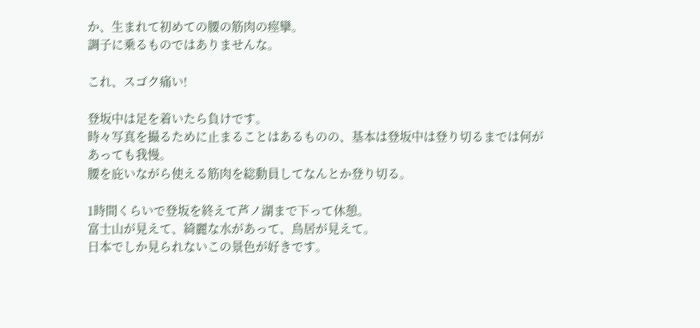か、生まれて初めての腰の筋肉の痙攣。
調子に乗るものではありませんな。

これ、スゴク痛い!

登坂中は足を着いたら負けです。
時々写真を撮るために止まることはあるものの、基本は登坂中は登り切るまでは何があっても我慢。
腰を庇いながら使える筋肉を総動員してなんとか登り切る。

1時間くらいで登坂を終えて芦ノ湖まで下って休憩。
富士山が見えて、綺麗な水があって、鳥居が見えて。
日本でしか見られないこの景色が好きです。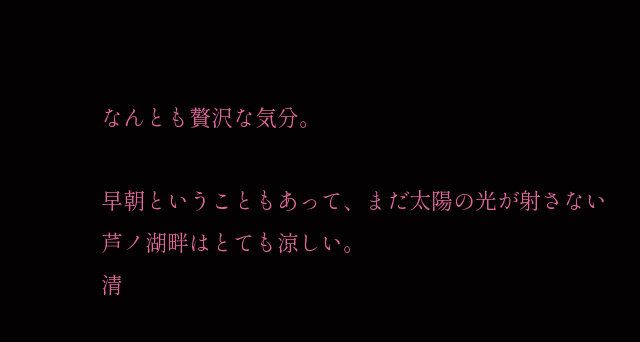なんとも贅沢な気分。

早朝ということもあって、まだ太陽の光が射さない芦ノ湖畔はとても涼しい。
清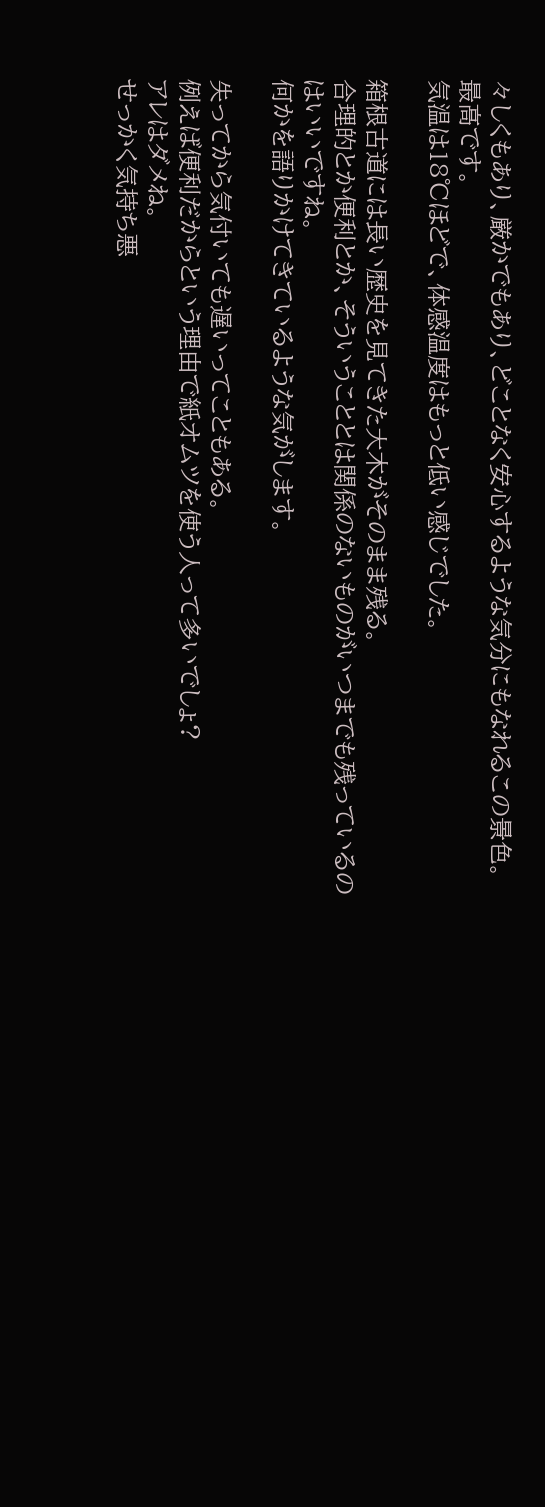々しくもあり、厳かでもあり、どことなく安心するような気分にもなれるこの景色。
最高です。
気温は18℃ほどで、体感温度はもっと低い感じでした。

箱根古道には長い歴史を見てきた大木がそのまま残る。
合理的とか便利とか、そういうこととは関係のないものがいつまでも残っているのはいいですね。
何かを語りかけてきているような気がします。

失ってから気付いても遅いってこともある。
例えば便利だからという理由で紙オムツを使う人って多いでしょ?
アレはダメね。
せっかく気持ち悪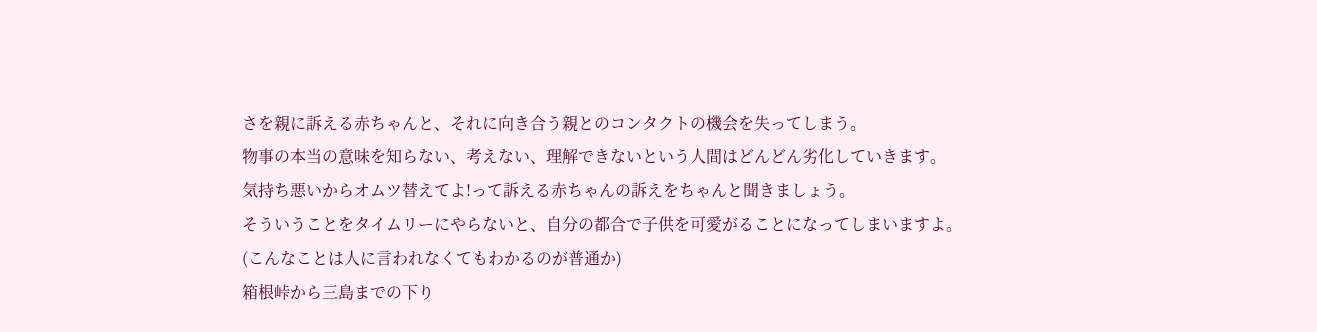さを親に訴える赤ちゃんと、それに向き合う親とのコンタクトの機会を失ってしまう。
物事の本当の意味を知らない、考えない、理解できないという人間はどんどん劣化していきます。
気持ち悪いからオムツ替えてよ!って訴える赤ちゃんの訴えをちゃんと聞きましょう。
そういうことをタイムリーにやらないと、自分の都合で子供を可愛がることになってしまいますよ。
(こんなことは人に言われなくてもわかるのが普通か)
箱根峠から三島までの下り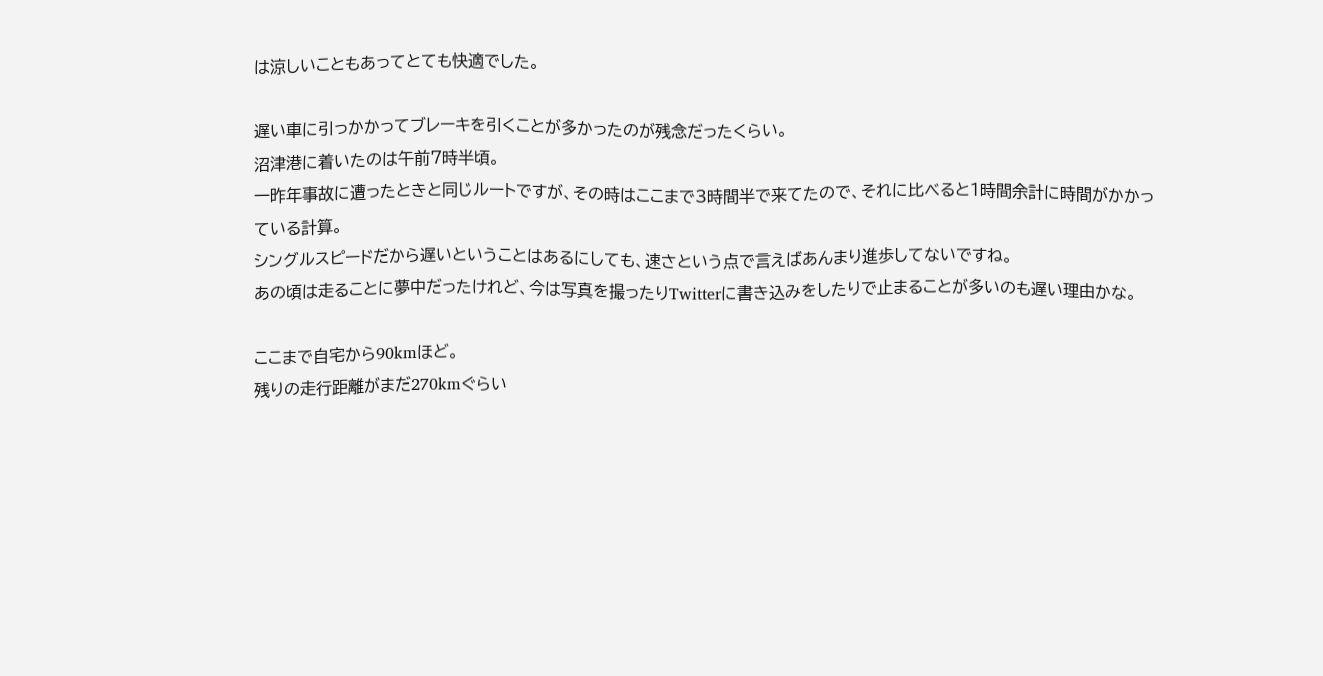は涼しいこともあってとても快適でした。

遅い車に引っかかってブレーキを引くことが多かったのが残念だったくらい。
沼津港に着いたのは午前7時半頃。
一昨年事故に遭ったときと同じルートですが、その時はここまで3時間半で来てたので、それに比べると1時間余計に時間がかかっている計算。
シングルスピードだから遅いということはあるにしても、速さという点で言えばあんまり進歩してないですね。
あの頃は走ることに夢中だったけれど、今は写真を撮ったりTwitterに書き込みをしたりで止まることが多いのも遅い理由かな。

ここまで自宅から90kmほど。
残りの走行距離がまだ270kmぐらい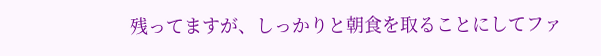残ってますが、しっかりと朝食を取ることにしてファ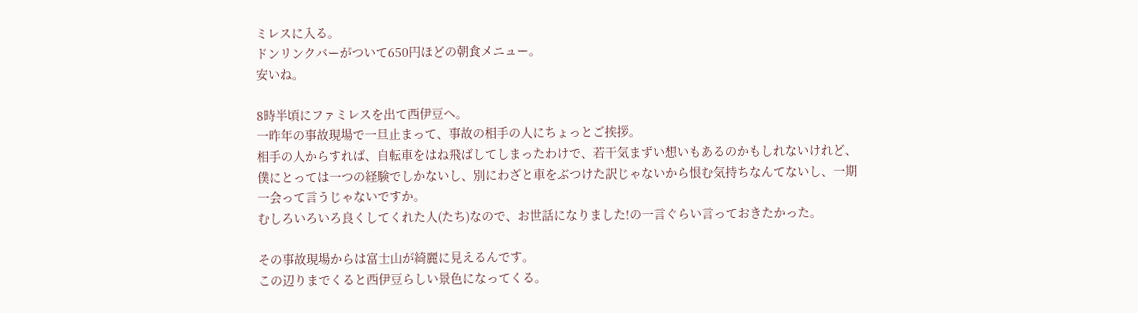ミレスに入る。
ドンリンクバーがついて650円ほどの朝食メニュー。
安いね。

8時半頃にファミレスを出て西伊豆へ。
一昨年の事故現場で一旦止まって、事故の相手の人にちょっとご挨拶。
相手の人からすれば、自転車をはね飛ばしてしまったわけで、若干気まずい想いもあるのかもしれないけれど、僕にとっては一つの経験でしかないし、別にわざと車をぶつけた訳じゃないから恨む気持ちなんてないし、一期一会って言うじゃないですか。
むしろいろいろ良くしてくれた人(たち)なので、お世話になりました!の一言ぐらい言っておきたかった。

その事故現場からは富士山が綺麗に見えるんです。
この辺りまでくると西伊豆らしい景色になってくる。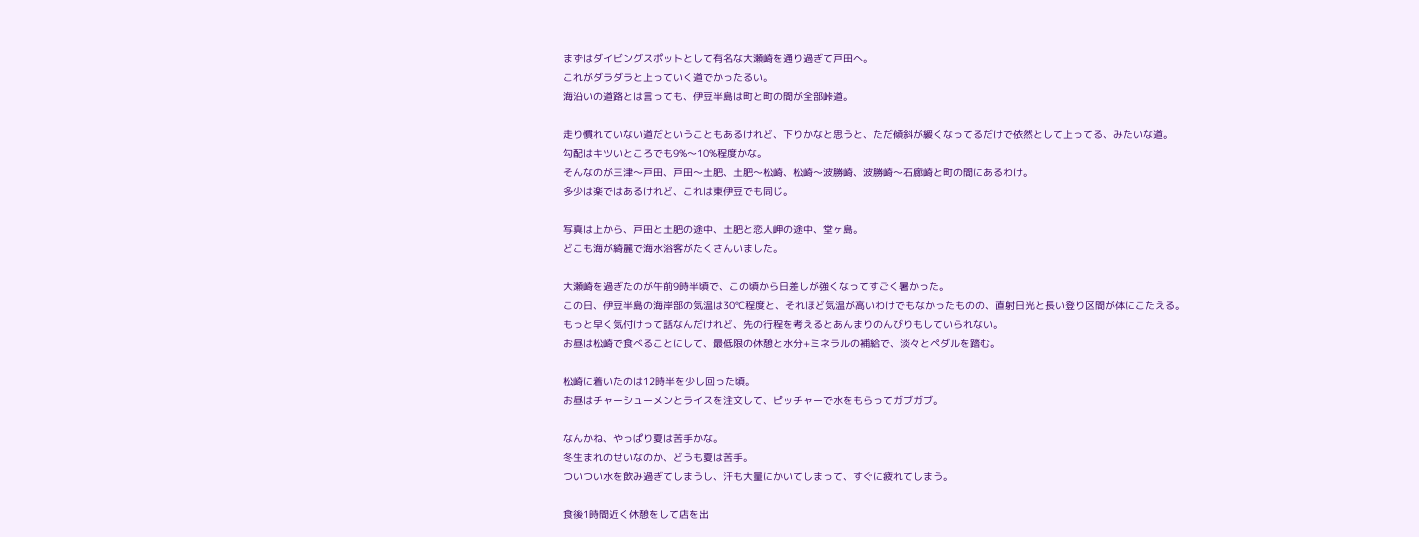まずはダイビングスポットとして有名な大瀬崎を通り過ぎて戸田へ。
これがダラダラと上っていく道でかったるい。
海沿いの道路とは言っても、伊豆半島は町と町の間が全部峠道。

走り慣れていない道だということもあるけれど、下りかなと思うと、ただ傾斜が緩くなってるだけで依然として上ってる、みたいな道。
勾配はキツいところでも9%〜10%程度かな。
そんなのが三津〜戸田、戸田〜土肥、土肥〜松崎、松崎〜波勝崎、波勝崎〜石廊崎と町の間にあるわけ。
多少は楽ではあるけれど、これは東伊豆でも同じ。

写真は上から、戸田と土肥の途中、土肥と恋人岬の途中、堂ヶ島。
どこも海が綺麗で海水浴客がたくさんいました。

大瀬崎を過ぎたのが午前9時半頃で、この頃から日差しが強くなってすごく暑かった。
この日、伊豆半島の海岸部の気温は30℃程度と、それほど気温が高いわけでもなかったものの、直射日光と長い登り区間が体にこたえる。
もっと早く気付けって話なんだけれど、先の行程を考えるとあんまりのんびりもしていられない。
お昼は松崎で食べることにして、最低限の休憩と水分+ミネラルの補給で、淡々とペダルを踏む。

松崎に着いたのは12時半を少し回った頃。
お昼はチャーシューメンとライスを注文して、ピッチャーで水をもらってガブガブ。

なんかね、やっぱり夏は苦手かな。
冬生まれのせいなのか、どうも夏は苦手。
ついつい水を飲み過ぎてしまうし、汗も大量にかいてしまって、すぐに疲れてしまう。

食後1時間近く休憩をして店を出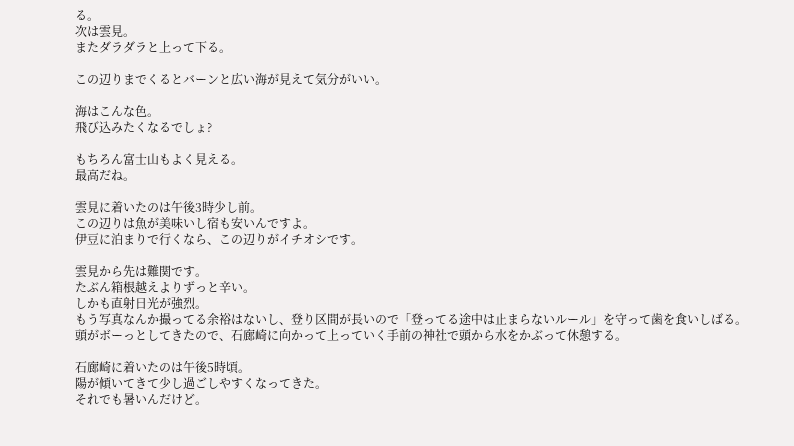る。
次は雲見。
またダラダラと上って下る。

この辺りまでくるとバーンと広い海が見えて気分がいい。

海はこんな色。
飛び込みたくなるでしょ?

もちろん富士山もよく見える。
最高だね。

雲見に着いたのは午後3時少し前。
この辺りは魚が美味いし宿も安いんですよ。
伊豆に泊まりで行くなら、この辺りがイチオシです。

雲見から先は難関です。
たぶん箱根越えよりずっと辛い。
しかも直射日光が強烈。
もう写真なんか撮ってる余裕はないし、登り区間が長いので「登ってる途中は止まらないルール」を守って歯を食いしばる。
頭がボーっとしてきたので、石廊崎に向かって上っていく手前の神社で頭から水をかぶって休憩する。

石廊崎に着いたのは午後5時頃。
陽が傾いてきて少し過ごしやすくなってきた。
それでも暑いんだけど。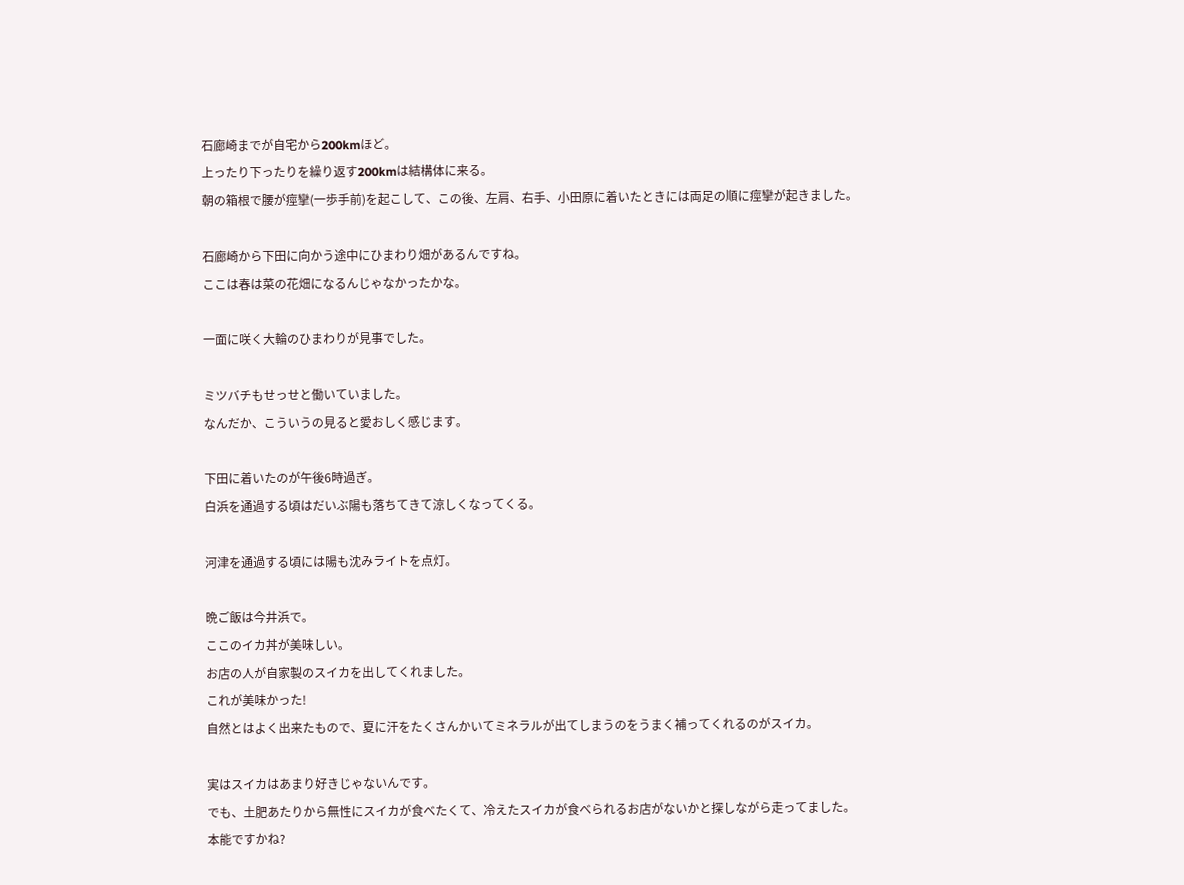石廊崎までが自宅から200kmほど。
上ったり下ったりを繰り返す200kmは結構体に来る。
朝の箱根で腰が痙攣(一歩手前)を起こして、この後、左肩、右手、小田原に着いたときには両足の順に痙攣が起きました。

石廊崎から下田に向かう途中にひまわり畑があるんですね。
ここは春は菜の花畑になるんじゃなかったかな。

一面に咲く大輪のひまわりが見事でした。

ミツバチもせっせと働いていました。
なんだか、こういうの見ると愛おしく感じます。

下田に着いたのが午後6時過ぎ。
白浜を通過する頃はだいぶ陽も落ちてきて涼しくなってくる。

河津を通過する頃には陽も沈みライトを点灯。

晩ご飯は今井浜で。
ここのイカ丼が美味しい。
お店の人が自家製のスイカを出してくれました。
これが美味かった!
自然とはよく出来たもので、夏に汗をたくさんかいてミネラルが出てしまうのをうまく補ってくれるのがスイカ。

実はスイカはあまり好きじゃないんです。
でも、土肥あたりから無性にスイカが食べたくて、冷えたスイカが食べられるお店がないかと探しながら走ってました。
本能ですかね?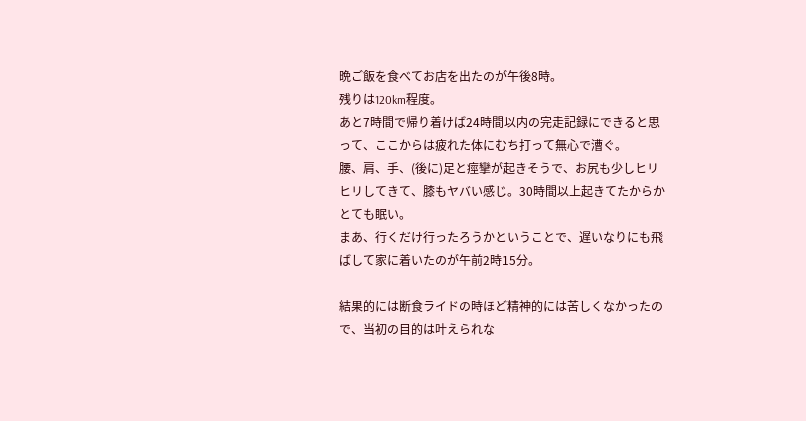晩ご飯を食べてお店を出たのが午後8時。
残りは120km程度。
あと7時間で帰り着けば24時間以内の完走記録にできると思って、ここからは疲れた体にむち打って無心で漕ぐ。
腰、肩、手、(後に)足と痙攣が起きそうで、お尻も少しヒリヒリしてきて、膝もヤバい感じ。30時間以上起きてたからかとても眠い。
まあ、行くだけ行ったろうかということで、遅いなりにも飛ばして家に着いたのが午前2時15分。

結果的には断食ライドの時ほど精神的には苦しくなかったので、当初の目的は叶えられな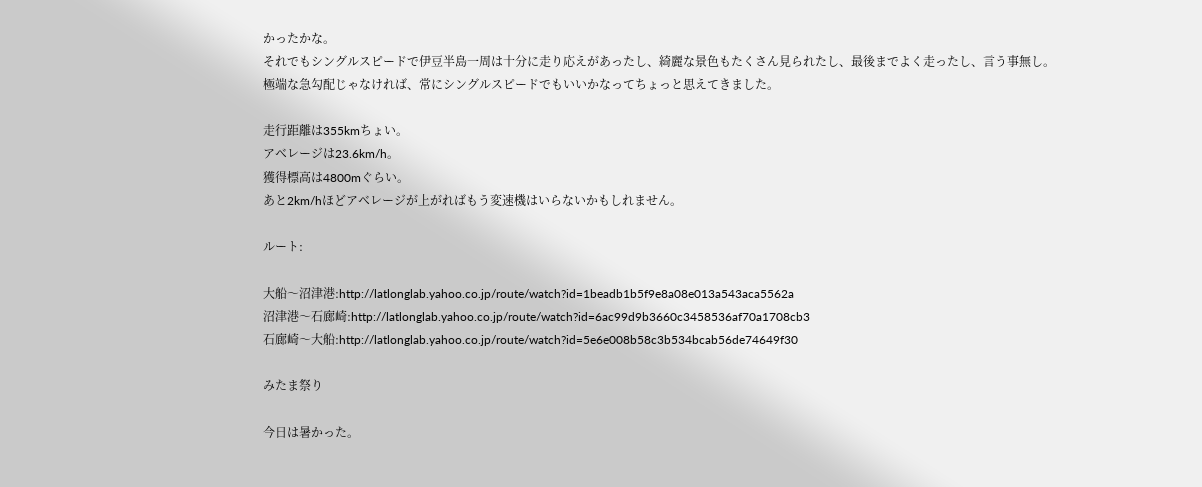かったかな。
それでもシングルスピードで伊豆半島一周は十分に走り応えがあったし、綺麗な景色もたくさん見られたし、最後までよく走ったし、言う事無し。
極端な急勾配じゃなければ、常にシングルスピードでもいいかなってちょっと思えてきました。

走行距離は355kmちょい。
アベレージは23.6km/h。
獲得標高は4800mぐらい。
あと2km/hほどアベレージが上がればもう変速機はいらないかもしれません。

ルート:

大船〜沼津港:http://latlonglab.yahoo.co.jp/route/watch?id=1beadb1b5f9e8a08e013a543aca5562a
沼津港〜石廊崎:http://latlonglab.yahoo.co.jp/route/watch?id=6ac99d9b3660c3458536af70a1708cb3
石廊崎〜大船:http://latlonglab.yahoo.co.jp/route/watch?id=5e6e008b58c3b534bcab56de74649f30

みたま祭り

今日は暑かった。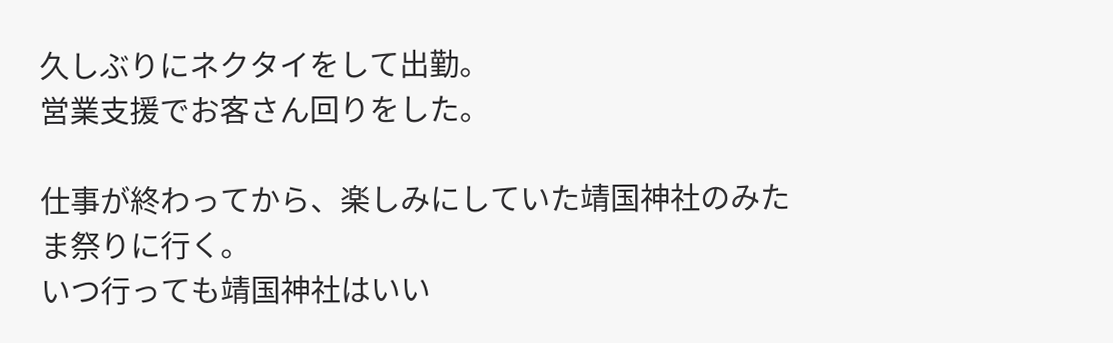久しぶりにネクタイをして出勤。
営業支援でお客さん回りをした。

仕事が終わってから、楽しみにしていた靖国神社のみたま祭りに行く。
いつ行っても靖国神社はいい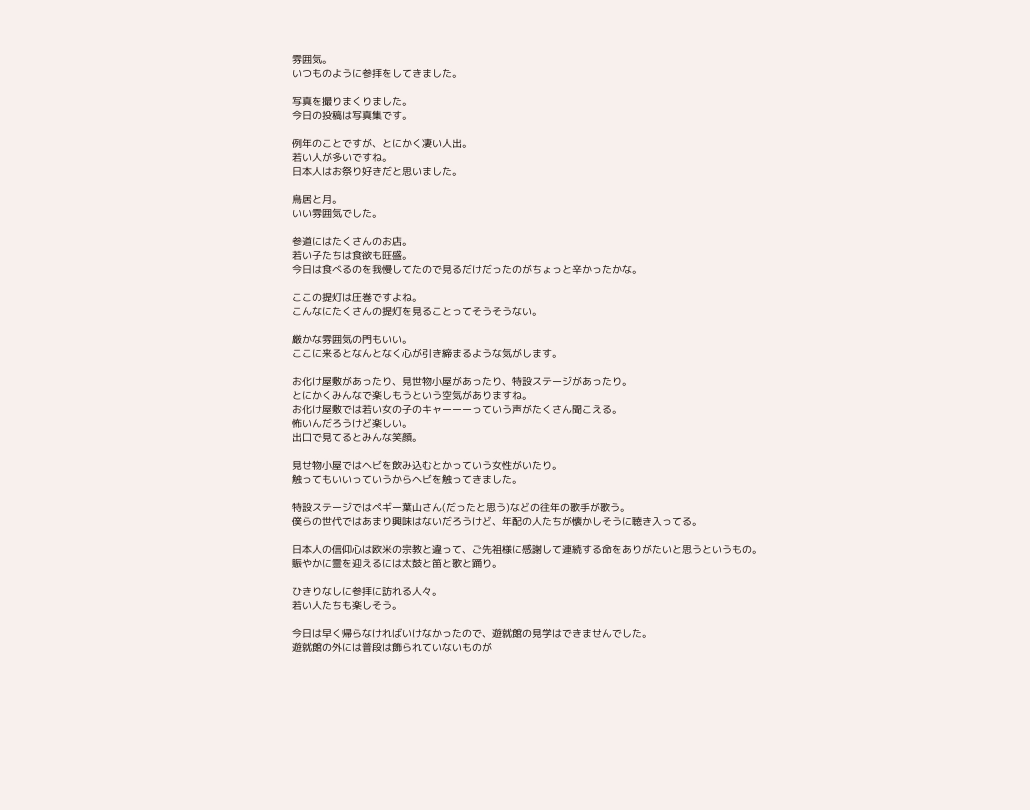雰囲気。
いつものように参拝をしてきました。

写真を撮りまくりました。
今日の投稿は写真集です。

例年のことですが、とにかく凄い人出。
若い人が多いですね。
日本人はお祭り好きだと思いました。

鳥居と月。
いい雰囲気でした。

参道にはたくさんのお店。
若い子たちは食欲も旺盛。
今日は食べるのを我慢してたので見るだけだったのがちょっと辛かったかな。

ここの提灯は圧巻ですよね。
こんなにたくさんの提灯を見ることってそうそうない。

厳かな雰囲気の門もいい。
ここに来るとなんとなく心が引き締まるような気がします。

お化け屋敷があったり、見世物小屋があったり、特設ステージがあったり。
とにかくみんなで楽しもうという空気がありますね。
お化け屋敷では若い女の子のキャーーーっていう声がたくさん聞こえる。
怖いんだろうけど楽しい。
出口で見てるとみんな笑顔。

見せ物小屋ではヘビを飲み込むとかっていう女性がいたり。
触ってもいいっていうからヘビを触ってきました。

特設ステージではペギー葉山さん(だったと思う)などの往年の歌手が歌う。
僕らの世代ではあまり興味はないだろうけど、年配の人たちが懐かしそうに聴き入ってる。

日本人の信仰心は欧米の宗教と違って、ご先祖様に感謝して連続する命をありがたいと思うというもの。
賑やかに霊を迎えるには太鼓と笛と歌と踊り。

ひきりなしに参拝に訪れる人々。
若い人たちも楽しそう。

今日は早く帰らなければいけなかったので、遊就館の見学はできませんでした。
遊就館の外には普段は飾られていないものが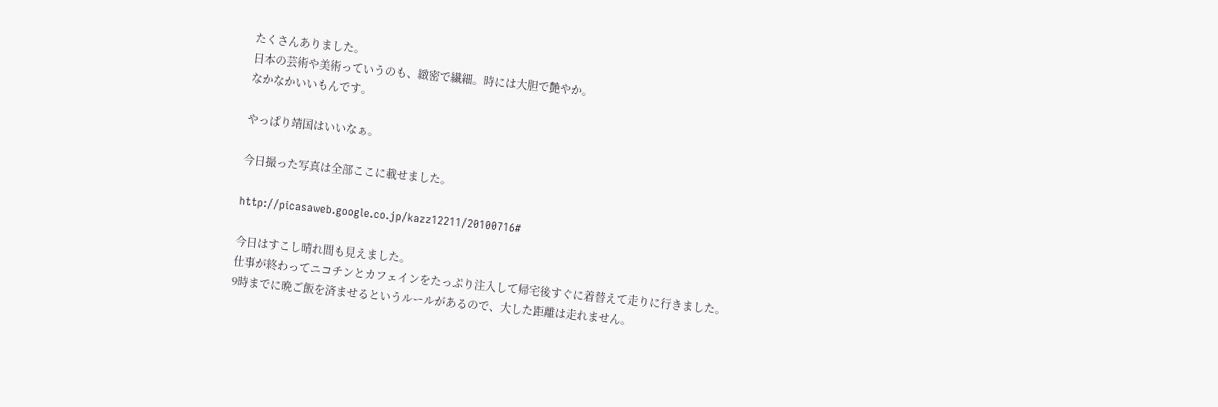たくさんありました。
日本の芸術や美術っていうのも、緻密で繊細。時には大胆で艶やか。
なかなかいいもんです。

やっぱり靖国はいいなぁ。

今日撮った写真は全部ここに載せました。

http://picasaweb.google.co.jp/kazz12211/20100716#

今日はすこし晴れ間も見えました。
仕事が終わってニコチンとカフェインをたっぷり注入して帰宅後すぐに着替えて走りに行きました。
9時までに晩ご飯を済ませるというルールがあるので、大した距離は走れません。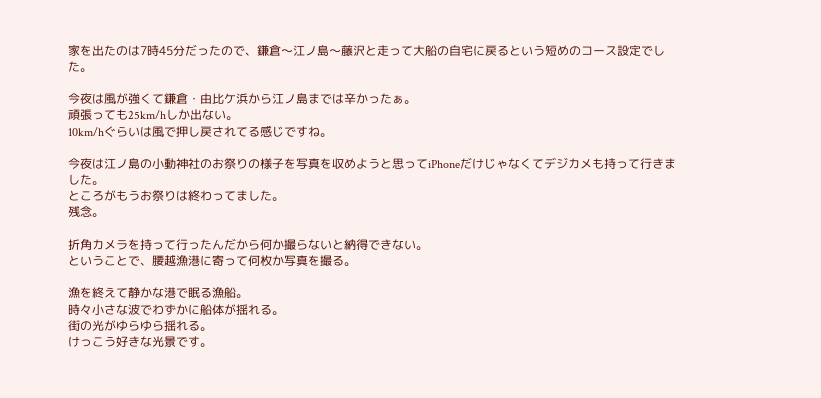家を出たのは7時45分だったので、鎌倉〜江ノ島〜藤沢と走って大船の自宅に戻るという短めのコース設定でした。

今夜は風が強くて鎌倉・由比ケ浜から江ノ島までは辛かったぁ。
頑張っても25km/hしか出ない。
10km/hぐらいは風で押し戻されてる感じですね。

今夜は江ノ島の小動神社のお祭りの様子を写真を収めようと思ってiPhoneだけじゃなくてデジカメも持って行きました。
ところがもうお祭りは終わってました。
残念。

折角カメラを持って行ったんだから何か撮らないと納得できない。
ということで、腰越漁港に寄って何枚か写真を撮る。

漁を終えて静かな港で眠る漁船。
時々小さな波でわずかに船体が揺れる。
街の光がゆらゆら揺れる。
けっこう好きな光景です。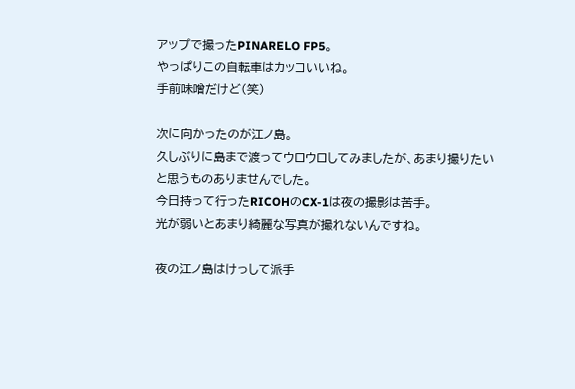アップで撮ったPINARELO FP5。
やっぱりこの自転車はカッコいいね。
手前味噌だけど(笑)

次に向かったのが江ノ島。
久しぶりに島まで渡ってウロウロしてみましたが、あまり撮りたいと思うものありませんでした。
今日持って行ったRICOHのCX-1は夜の撮影は苦手。
光が弱いとあまり綺麗な写真が撮れないんですね。

夜の江ノ島はけっして派手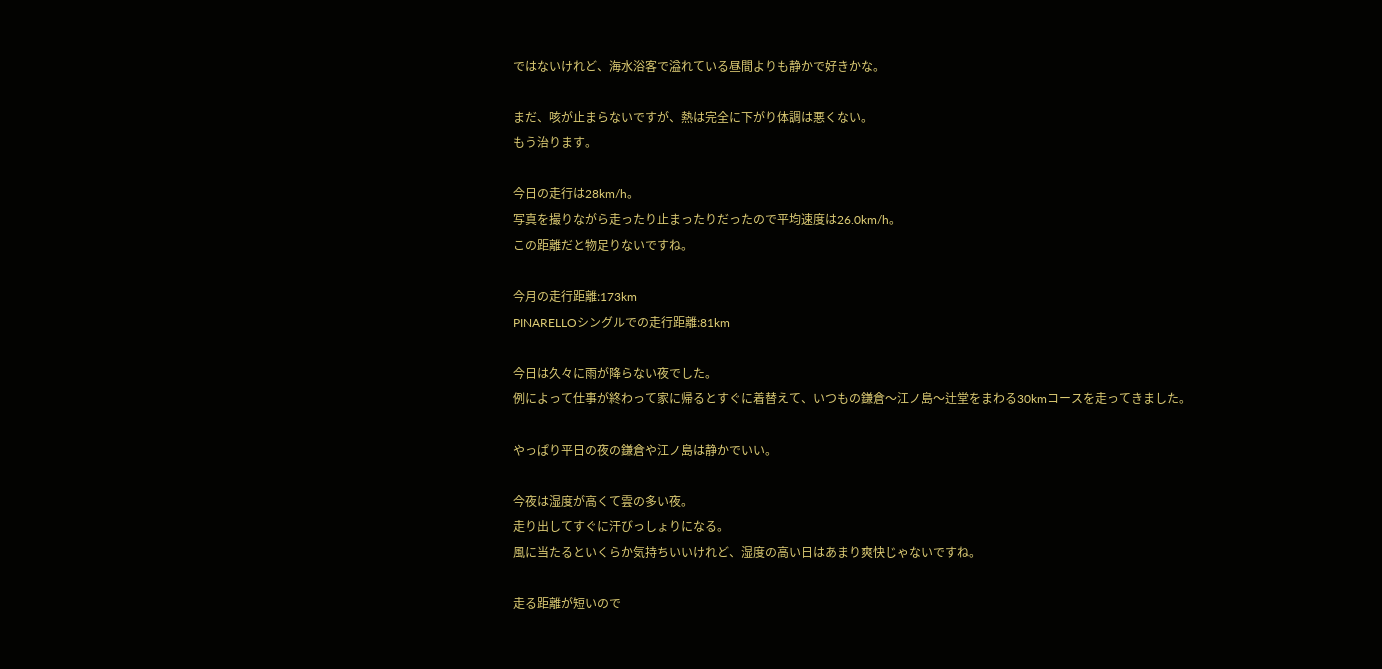ではないけれど、海水浴客で溢れている昼間よりも静かで好きかな。

まだ、咳が止まらないですが、熱は完全に下がり体調は悪くない。
もう治ります。

今日の走行は28km/h。
写真を撮りながら走ったり止まったりだったので平均速度は26.0km/h。
この距離だと物足りないですね。

今月の走行距離:173km
PINARELLOシングルでの走行距離:81km

今日は久々に雨が降らない夜でした。
例によって仕事が終わって家に帰るとすぐに着替えて、いつもの鎌倉〜江ノ島〜辻堂をまわる30kmコースを走ってきました。

やっぱり平日の夜の鎌倉や江ノ島は静かでいい。

今夜は湿度が高くて雲の多い夜。
走り出してすぐに汗びっしょりになる。
風に当たるといくらか気持ちいいけれど、湿度の高い日はあまり爽快じゃないですね。

走る距離が短いので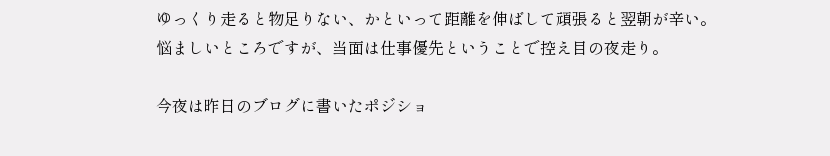ゆっくり走ると物足りない、かといって距離を伸ばして頑張ると翌朝が辛い。
悩ましいところですが、当面は仕事優先ということで控え目の夜走り。

今夜は昨日のブログに書いたポジショ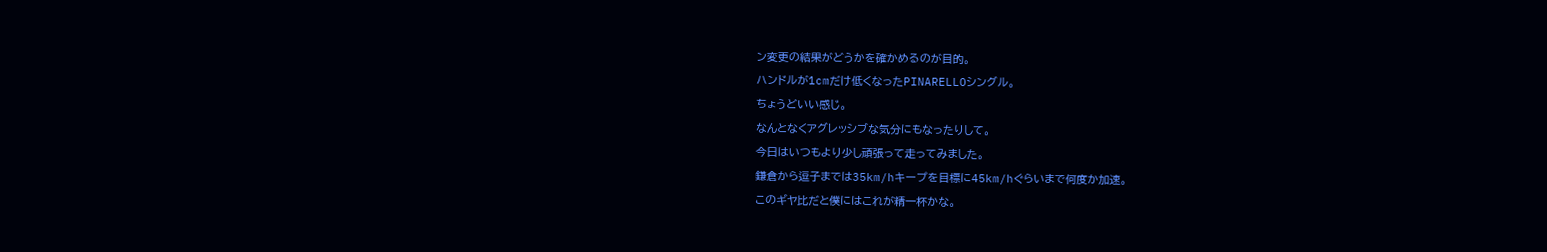ン変更の結果がどうかを確かめるのが目的。
ハンドルが1cmだけ低くなったPINARELLOシングル。
ちょうどいい感じ。
なんとなくアグレッシブな気分にもなったりして。
今日はいつもより少し頑張って走ってみました。
鎌倉から逗子までは35km/hキープを目標に45km/hぐらいまで何度か加速。
このギヤ比だと僕にはこれが精一杯かな。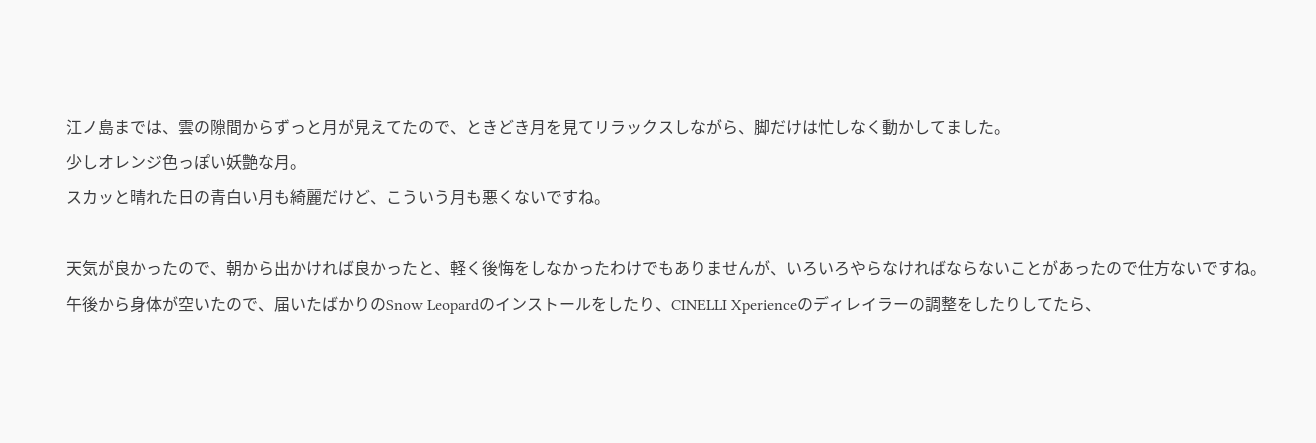江ノ島までは、雲の隙間からずっと月が見えてたので、ときどき月を見てリラックスしながら、脚だけは忙しなく動かしてました。
少しオレンジ色っぽい妖艶な月。
スカッと晴れた日の青白い月も綺麗だけど、こういう月も悪くないですね。

天気が良かったので、朝から出かければ良かったと、軽く後悔をしなかったわけでもありませんが、いろいろやらなければならないことがあったので仕方ないですね。
午後から身体が空いたので、届いたばかりのSnow Leopardのインストールをしたり、CINELLI Xperienceのディレイラーの調整をしたりしてたら、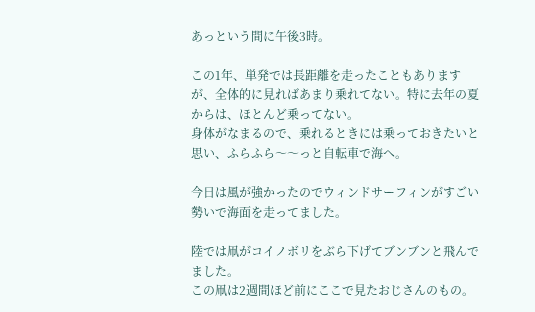あっという間に午後3時。

この1年、単発では長距離を走ったこともありますが、全体的に見ればあまり乗れてない。特に去年の夏からは、ほとんど乗ってない。
身体がなまるので、乗れるときには乗っておきたいと思い、ふらふら〜〜っと自転車で海へ。

今日は風が強かったのでウィンドサーフィンがすごい勢いで海面を走ってました。

陸では凧がコイノボリをぶら下げてブンブンと飛んでました。
この凧は2週間ほど前にここで見たおじさんのもの。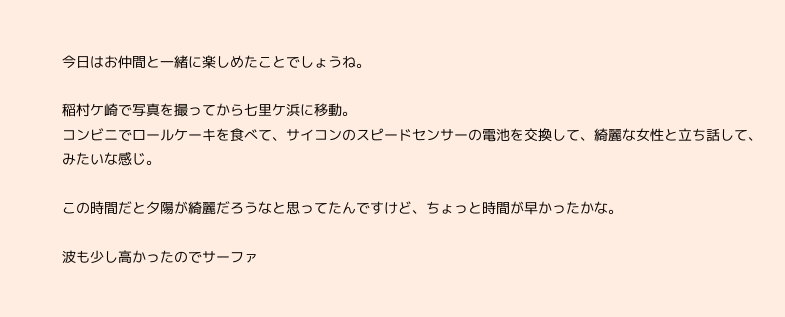今日はお仲間と一緒に楽しめたことでしょうね。

稲村ケ崎で写真を撮ってから七里ケ浜に移動。
コンビニでロールケーキを食べて、サイコンのスピードセンサーの電池を交換して、綺麗な女性と立ち話して、みたいな感じ。

この時間だと夕陽が綺麗だろうなと思ってたんですけど、ちょっと時間が早かったかな。

波も少し高かったのでサーファ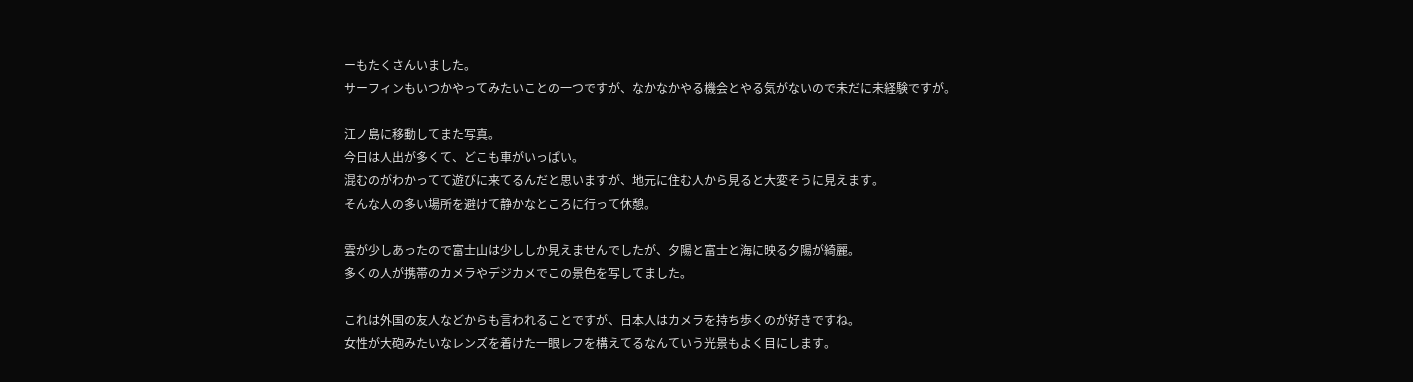ーもたくさんいました。
サーフィンもいつかやってみたいことの一つですが、なかなかやる機会とやる気がないので未だに未経験ですが。

江ノ島に移動してまた写真。
今日は人出が多くて、どこも車がいっぱい。
混むのがわかってて遊びに来てるんだと思いますが、地元に住む人から見ると大変そうに見えます。
そんな人の多い場所を避けて静かなところに行って休憩。

雲が少しあったので富士山は少ししか見えませんでしたが、夕陽と富士と海に映る夕陽が綺麗。
多くの人が携帯のカメラやデジカメでこの景色を写してました。

これは外国の友人などからも言われることですが、日本人はカメラを持ち歩くのが好きですね。
女性が大砲みたいなレンズを着けた一眼レフを構えてるなんていう光景もよく目にします。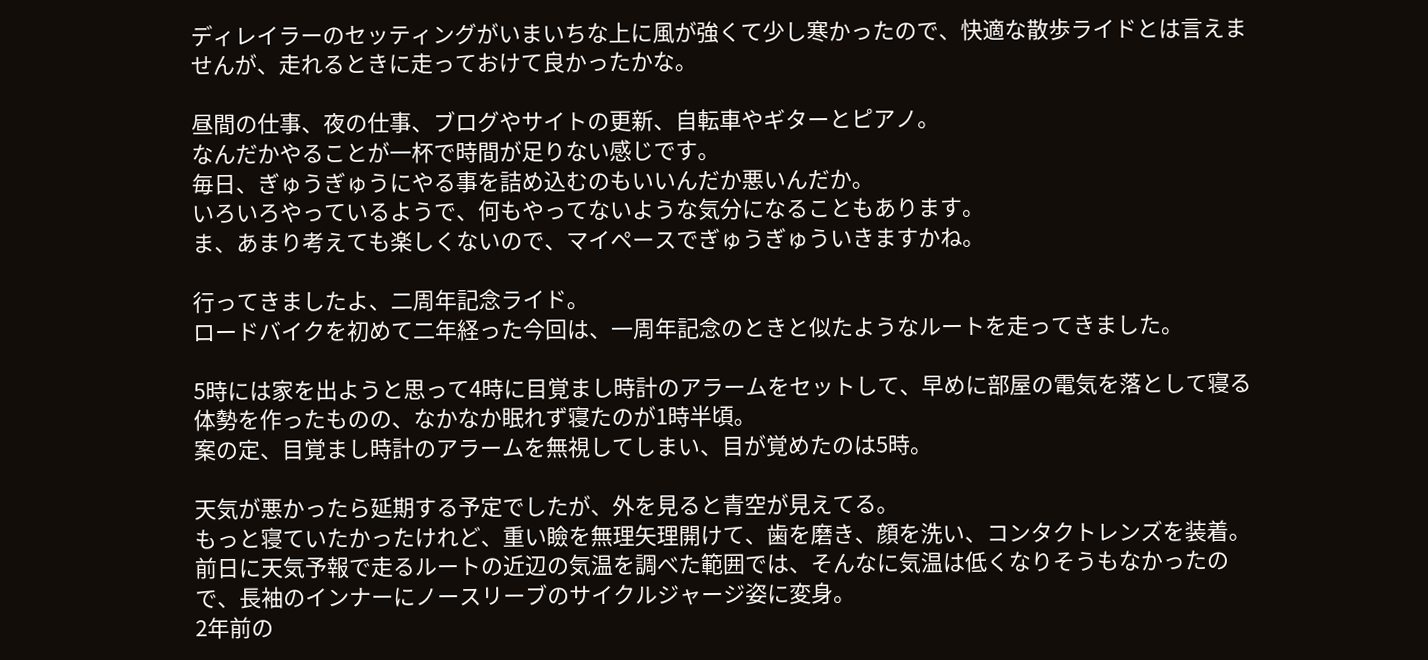ディレイラーのセッティングがいまいちな上に風が強くて少し寒かったので、快適な散歩ライドとは言えませんが、走れるときに走っておけて良かったかな。

昼間の仕事、夜の仕事、ブログやサイトの更新、自転車やギターとピアノ。
なんだかやることが一杯で時間が足りない感じです。
毎日、ぎゅうぎゅうにやる事を詰め込むのもいいんだか悪いんだか。
いろいろやっているようで、何もやってないような気分になることもあります。
ま、あまり考えても楽しくないので、マイペースでぎゅうぎゅういきますかね。

行ってきましたよ、二周年記念ライド。
ロードバイクを初めて二年経った今回は、一周年記念のときと似たようなルートを走ってきました。

5時には家を出ようと思って4時に目覚まし時計のアラームをセットして、早めに部屋の電気を落として寝る体勢を作ったものの、なかなか眠れず寝たのが1時半頃。
案の定、目覚まし時計のアラームを無視してしまい、目が覚めたのは5時。

天気が悪かったら延期する予定でしたが、外を見ると青空が見えてる。
もっと寝ていたかったけれど、重い瞼を無理矢理開けて、歯を磨き、顔を洗い、コンタクトレンズを装着。
前日に天気予報で走るルートの近辺の気温を調べた範囲では、そんなに気温は低くなりそうもなかったので、長袖のインナーにノースリーブのサイクルジャージ姿に変身。
2年前の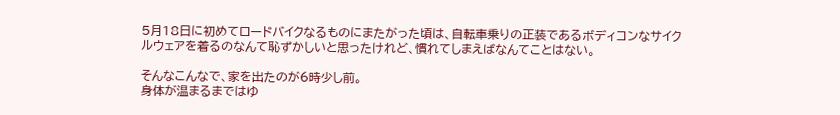5月18日に初めてロードバイクなるものにまたがった頃は、自転車乗りの正装であるボディコンなサイクルウェアを着るのなんて恥ずかしいと思ったけれど、慣れてしまえばなんてことはない。

そんなこんなで、家を出たのが6時少し前。
身体が温まるまではゆ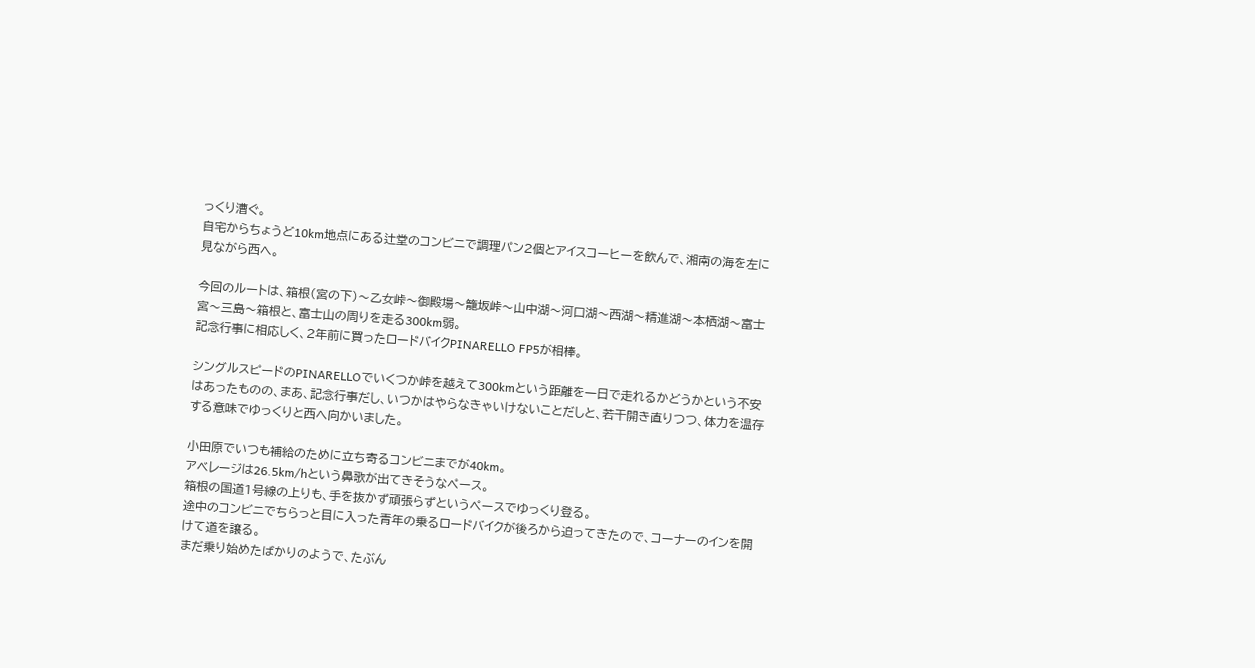っくり漕ぐ。
自宅からちょうど10km地点にある辻堂のコンビニで調理パン2個とアイスコーヒーを飲んで、湘南の海を左に見ながら西へ。

今回のルートは、箱根(宮の下)〜乙女峠〜御殿場〜籠坂峠〜山中湖〜河口湖〜西湖〜精進湖〜本栖湖〜富士宮〜三島〜箱根と、富士山の周りを走る300km弱。
記念行事に相応しく、2年前に買ったロードバイクPINARELLO FP5が相棒。

シングルスピードのPINARELLOでいくつか峠を越えて300kmという距離を一日で走れるかどうかという不安はあったものの、まあ、記念行事だし、いつかはやらなきゃいけないことだしと、若干開き直りつつ、体力を温存する意味でゆっくりと西へ向かいました。

小田原でいつも補給のために立ち寄るコンビニまでが40km。
アベレージは26.5km/hという鼻歌が出てきそうなペース。
箱根の国道1号線の上りも、手を抜かず頑張らずというペースでゆっくり登る。
途中のコンビニでちらっと目に入った青年の乗るロードバイクが後ろから迫ってきたので、コーナーのインを開けて道を譲る。
まだ乗り始めたばかりのようで、たぶん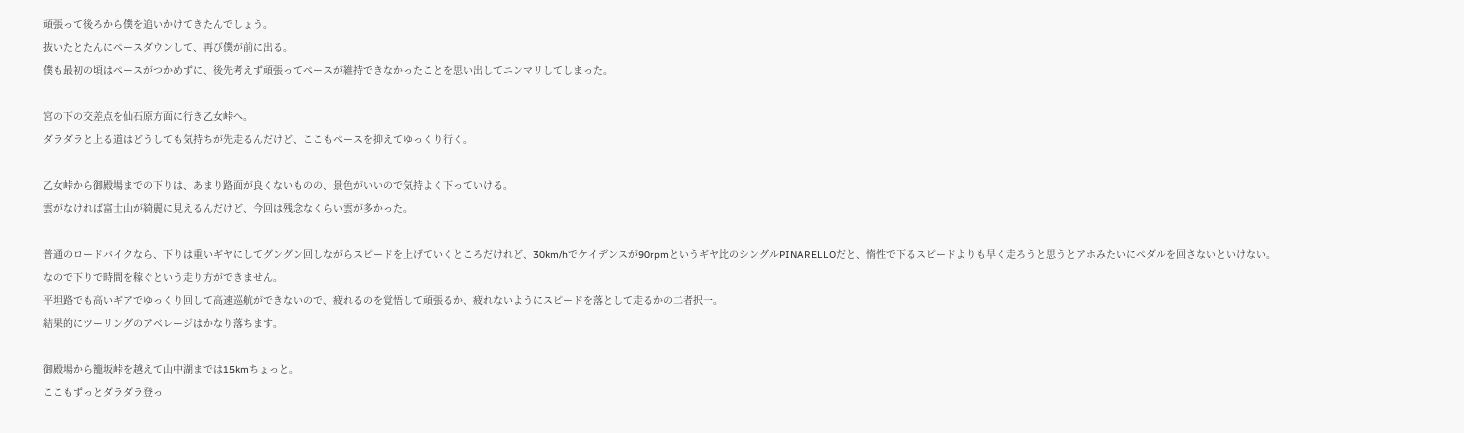頑張って後ろから僕を追いかけてきたんでしょう。
抜いたとたんにペースダウンして、再び僕が前に出る。
僕も最初の頃はペースがつかめずに、後先考えず頑張ってペースが維持できなかったことを思い出してニンマリしてしまった。

宮の下の交差点を仙石原方面に行き乙女峠へ。
ダラダラと上る道はどうしても気持ちが先走るんだけど、ここもペースを抑えてゆっくり行く。

乙女峠から御殿場までの下りは、あまり路面が良くないものの、景色がいいので気持よく下っていける。
雲がなければ富士山が綺麗に見えるんだけど、今回は残念なくらい雲が多かった。

普通のロードバイクなら、下りは重いギヤにしてグングン回しながらスピードを上げていくところだけれど、30km/hでケイデンスが90rpmというギヤ比のシングルPINARELLOだと、惰性で下るスピードよりも早く走ろうと思うとアホみたいにペダルを回さないといけない。
なので下りで時間を稼ぐという走り方ができません。
平坦路でも高いギアでゆっくり回して高速巡航ができないので、疲れるのを覚悟して頑張るか、疲れないようにスピードを落として走るかの二者択一。
結果的にツーリングのアベレージはかなり落ちます。

御殿場から籠坂峠を越えて山中湖までは15kmちょっと。
ここもずっとダラダラ登っ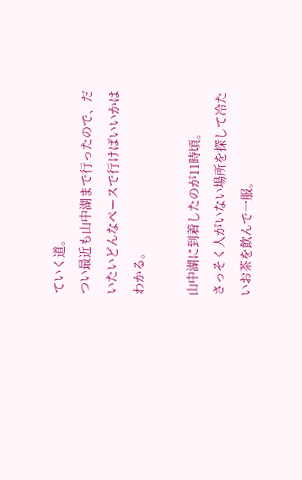ていく道。
つい最近も山中湖まで行ったので、だいたいどんなペースで行けばいいかはわかる。

山中湖に到着したのが11時頃。
さっそく人がいない場所を探して冷たいお茶を飲んで一服。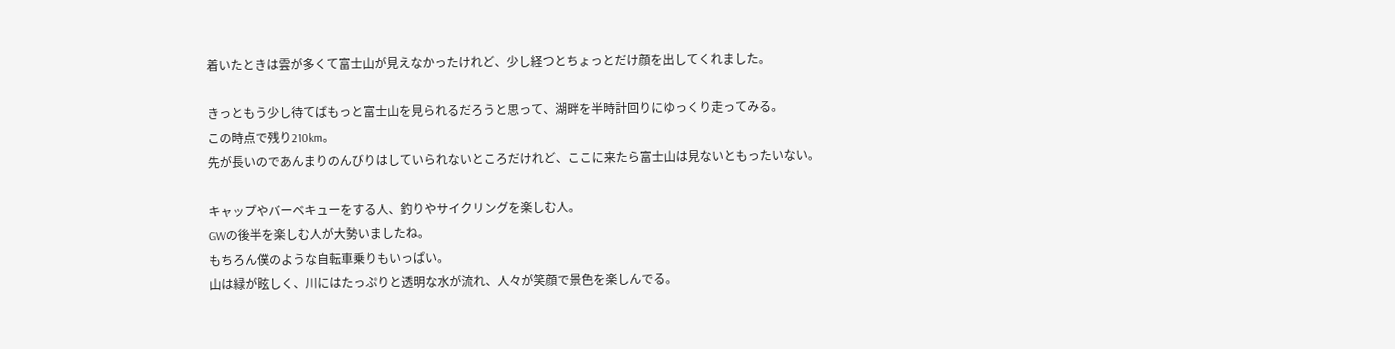着いたときは雲が多くて富士山が見えなかったけれど、少し経つとちょっとだけ顔を出してくれました。

きっともう少し待てばもっと富士山を見られるだろうと思って、湖畔を半時計回りにゆっくり走ってみる。
この時点で残り210km。
先が長いのであんまりのんびりはしていられないところだけれど、ここに来たら富士山は見ないともったいない。

キャップやバーベキューをする人、釣りやサイクリングを楽しむ人。
GWの後半を楽しむ人が大勢いましたね。
もちろん僕のような自転車乗りもいっぱい。
山は緑が眩しく、川にはたっぷりと透明な水が流れ、人々が笑顔で景色を楽しんでる。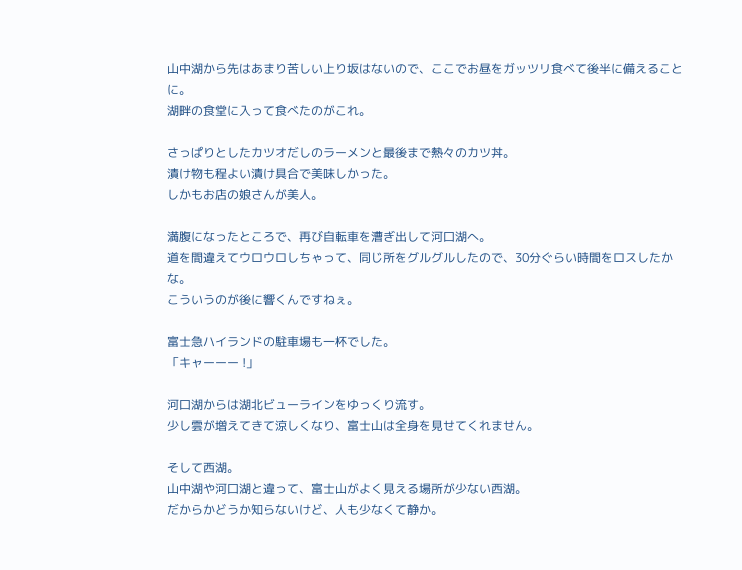山中湖から先はあまり苦しい上り坂はないので、ここでお昼をガッツリ食べて後半に備えることに。
湖畔の食堂に入って食べたのがこれ。

さっぱりとしたカツオだしのラーメンと最後まで熱々のカツ丼。
漬け物も程よい漬け具合で美味しかった。
しかもお店の娘さんが美人。

満腹になったところで、再び自転車を漕ぎ出して河口湖へ。
道を間違えてウロウロしちゃって、同じ所をグルグルしたので、30分ぐらい時間をロスしたかな。
こういうのが後に響くんですねぇ。

富士急ハイランドの駐車場も一杯でした。
「キャーーー !」

河口湖からは湖北ビューラインをゆっくり流す。
少し雲が増えてきて涼しくなり、富士山は全身を見せてくれません。

そして西湖。
山中湖や河口湖と違って、富士山がよく見える場所が少ない西湖。
だからかどうか知らないけど、人も少なくて静か。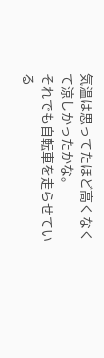気温は思ってたほど高くなくて涼しかったかな。
それでも自転車を走らせている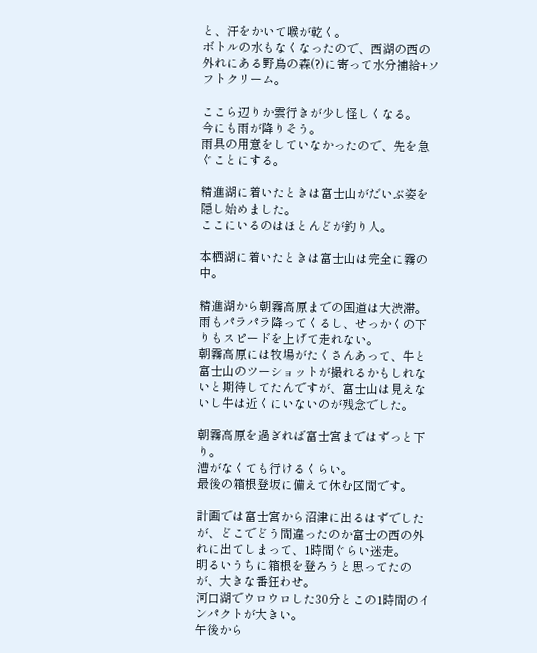と、汗をかいて喉が乾く。
ボトルの水もなくなったので、西湖の西の外れにある野鳥の森(?)に寄って水分補給+ソフトクリーム。

ここら辺りか雲行きが少し怪しくなる。
今にも雨が降りそう。
雨具の用意をしていなかったので、先を急ぐことにする。

精進湖に着いたときは富士山がだいぶ姿を隠し始めました。
ここにいるのはほとんどが釣り人。

本栖湖に着いたときは富士山は完全に霧の中。

精進湖から朝霧高原までの国道は大渋滞。
雨もパラパラ降ってくるし、せっかくの下りもスピードを上げて走れない。
朝霧高原には牧場がたくさんあって、牛と富士山のツーショットが撮れるかもしれないと期待してたんですが、富士山は見えないし牛は近くにいないのが残念でした。

朝霧高原を過ぎれば富士宮まではずっと下り。
漕がなくても行けるくらい。
最後の箱根登坂に備えて休む区間です。

計画では富士宮から沼津に出るはずでしたが、どこでどう間違ったのか富士の西の外れに出てしまって、1時間ぐらい迷走。
明るいうちに箱根を登ろうと思ってたのが、大きな番狂わせ。
河口湖でウロウロした30分とこの1時間のインパクトが大きい。
午後から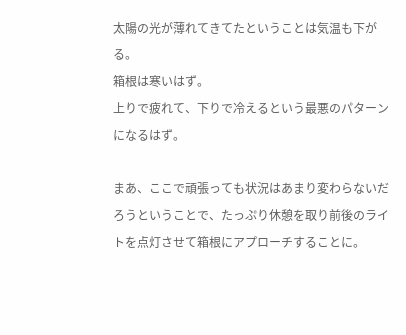太陽の光が薄れてきてたということは気温も下がる。
箱根は寒いはず。
上りで疲れて、下りで冷えるという最悪のパターンになるはず。

まあ、ここで頑張っても状況はあまり変わらないだろうということで、たっぷり休憩を取り前後のライトを点灯させて箱根にアプローチすることに。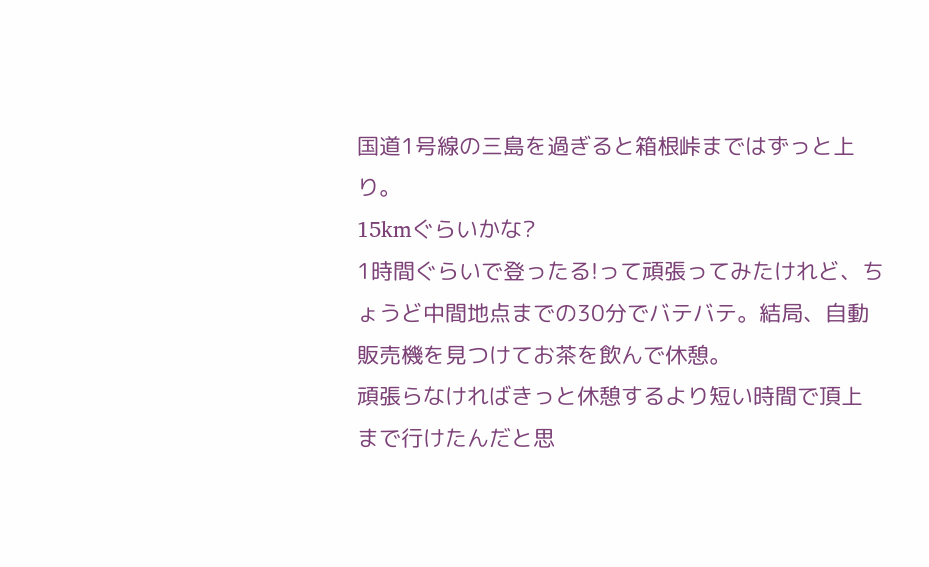国道1号線の三島を過ぎると箱根峠まではずっと上り。
15kmぐらいかな?
1時間ぐらいで登ったる!って頑張ってみたけれど、ちょうど中間地点までの30分でバテバテ。結局、自動販売機を見つけてお茶を飲んで休憩。
頑張らなければきっと休憩するより短い時間で頂上まで行けたんだと思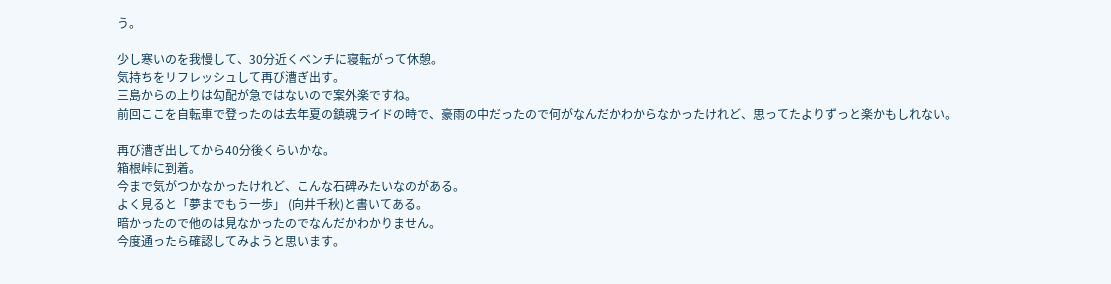う。

少し寒いのを我慢して、30分近くベンチに寝転がって休憩。
気持ちをリフレッシュして再び漕ぎ出す。
三島からの上りは勾配が急ではないので案外楽ですね。
前回ここを自転車で登ったのは去年夏の鎮魂ライドの時で、豪雨の中だったので何がなんだかわからなかったけれど、思ってたよりずっと楽かもしれない。

再び漕ぎ出してから40分後くらいかな。
箱根峠に到着。
今まで気がつかなかったけれど、こんな石碑みたいなのがある。
よく見ると「夢までもう一歩」 (向井千秋)と書いてある。
暗かったので他のは見なかったのでなんだかわかりません。
今度通ったら確認してみようと思います。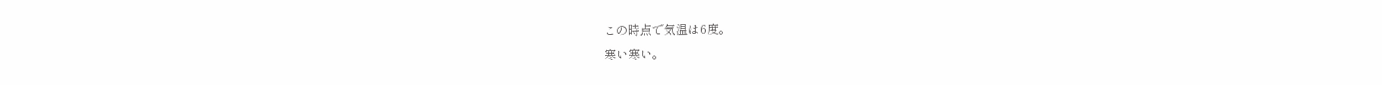この時点で気温は6度。
寒い寒い。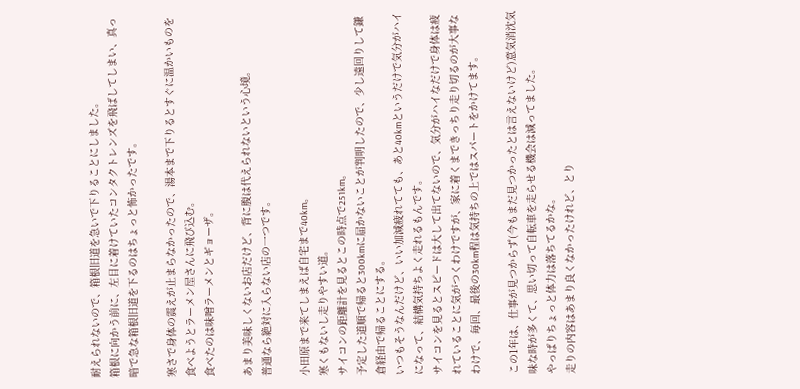耐えられないので、箱根旧道を急いで下りることにしました。
箱根に向かう前に、左目に着けていたコンタクトレンズを飛ばしてしまい、真っ暗で急な箱根旧道を下るのはちょっと怖かったです。

寒さで身体の震えが止まらなかったので、湯本まで下りるとすぐに温かいものを食べようとラーメン屋さんに飛び込む。
食べたのは味噌ラーメンとギョーザ。

あまり美味しくないお店だけど、背に腹は代えられないという心境。
普通なら絶対に入らない店の一つです。

小田原まで来てしまえば自宅まで40km。
寒くもないし走りやすい道。
サイコンの距離計を見るとこの時点で251km。
予定した道順で帰ると300kmに届かないことが判明したので、少し遠回りして鎌倉経由で帰ることにする。
いつもそうなんだけど、いい加減疲れてても、あと40kmというだけで気分がハイになって、結構気持ちよく走れるもんです。
サイコンを見るとスピードは大して出てないので、気分がハイなだけで身体は疲れていることに気がつくわけですが、家に着くまできっちり走り切るのが大事なわけで、毎回、最後の30km程は気持ちの上ではスパートをかけてます。

この1年は、仕事が見つからず(今もまだ見つかったとは言えないけど)意気消沈気味な時が多くて、思い切って自転車を走らせる機会は減ってました。
やっぱりちょっと体力は落ちてるかな。
走りの内容はあまり良くなかったけれど、とり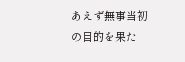あえず無事当初の目的を果た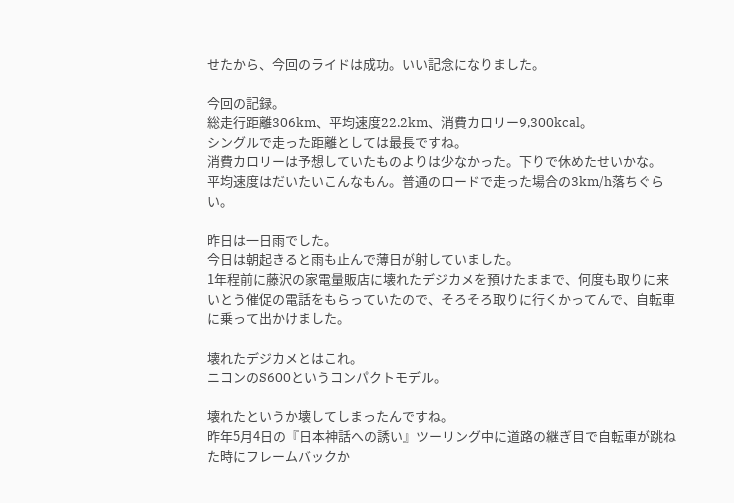せたから、今回のライドは成功。いい記念になりました。

今回の記録。
総走行距離306km、平均速度22.2km、消費カロリー9,300kcal。
シングルで走った距離としては最長ですね。
消費カロリーは予想していたものよりは少なかった。下りで休めたせいかな。
平均速度はだいたいこんなもん。普通のロードで走った場合の3km/h落ちぐらい。

昨日は一日雨でした。
今日は朝起きると雨も止んで薄日が射していました。
1年程前に藤沢の家電量販店に壊れたデジカメを預けたままで、何度も取りに来いとう催促の電話をもらっていたので、そろそろ取りに行くかってんで、自転車に乗って出かけました。

壊れたデジカメとはこれ。
ニコンのS600というコンパクトモデル。

壊れたというか壊してしまったんですね。
昨年5月4日の『日本神話への誘い』ツーリング中に道路の継ぎ目で自転車が跳ねた時にフレームバックか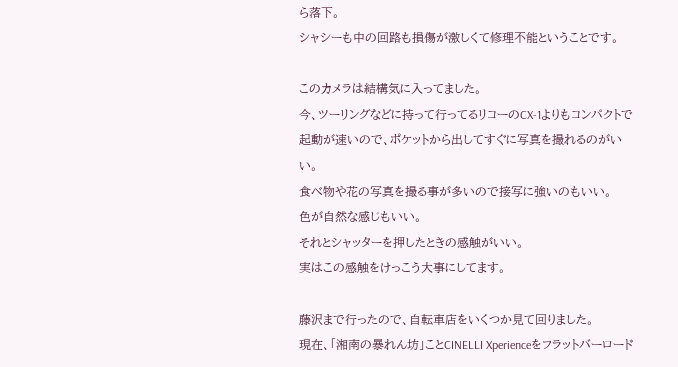ら落下。
シャシーも中の回路も損傷が激しくて修理不能ということです。

このカメラは結構気に入ってました。
今、ツーリングなどに持って行ってるリコーのCX-1よりもコンパクトで起動が速いので、ポケットから出してすぐに写真を撮れるのがいい。
食べ物や花の写真を撮る事が多いので接写に強いのもいい。
色が自然な感じもいい。
それとシャッターを押したときの感触がいい。
実はこの感触をけっこう大事にしてます。

藤沢まで行ったので、自転車店をいくつか見て回りました。
現在、「湘南の暴れん坊」ことCINELLI Xperienceをフラットバーロード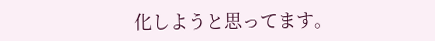化しようと思ってます。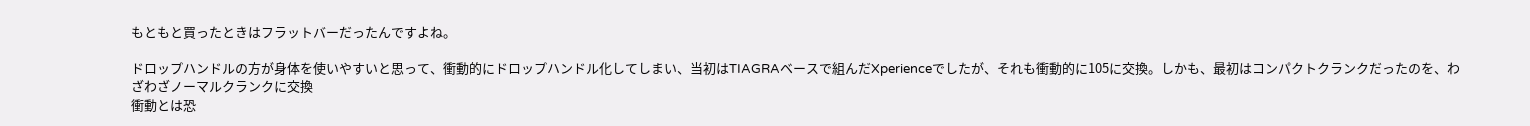もともと買ったときはフラットバーだったんですよね。

ドロップハンドルの方が身体を使いやすいと思って、衝動的にドロップハンドル化してしまい、当初はTIAGRAベースで組んだXperienceでしたが、それも衝動的に105に交換。しかも、最初はコンパクトクランクだったのを、わざわざノーマルクランクに交換
衝動とは恐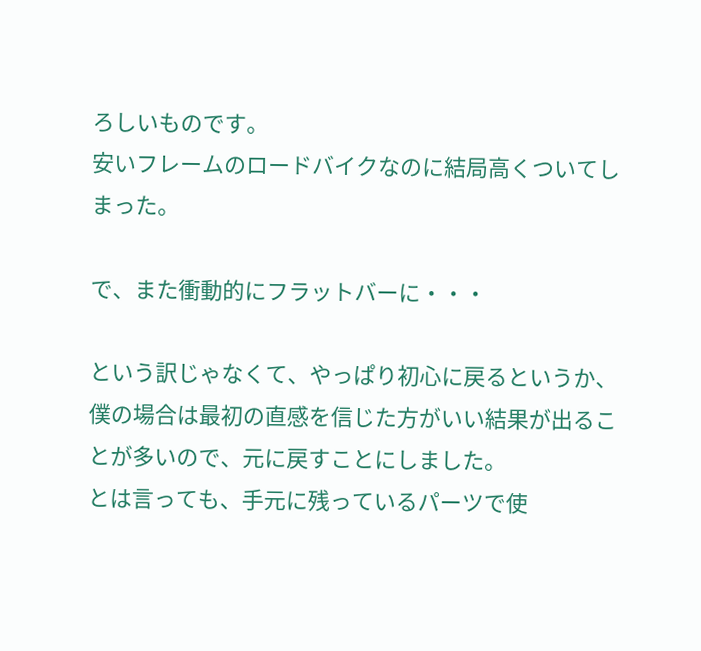ろしいものです。
安いフレームのロードバイクなのに結局高くついてしまった。

で、また衝動的にフラットバーに・・・

という訳じゃなくて、やっぱり初心に戻るというか、僕の場合は最初の直感を信じた方がいい結果が出ることが多いので、元に戻すことにしました。
とは言っても、手元に残っているパーツで使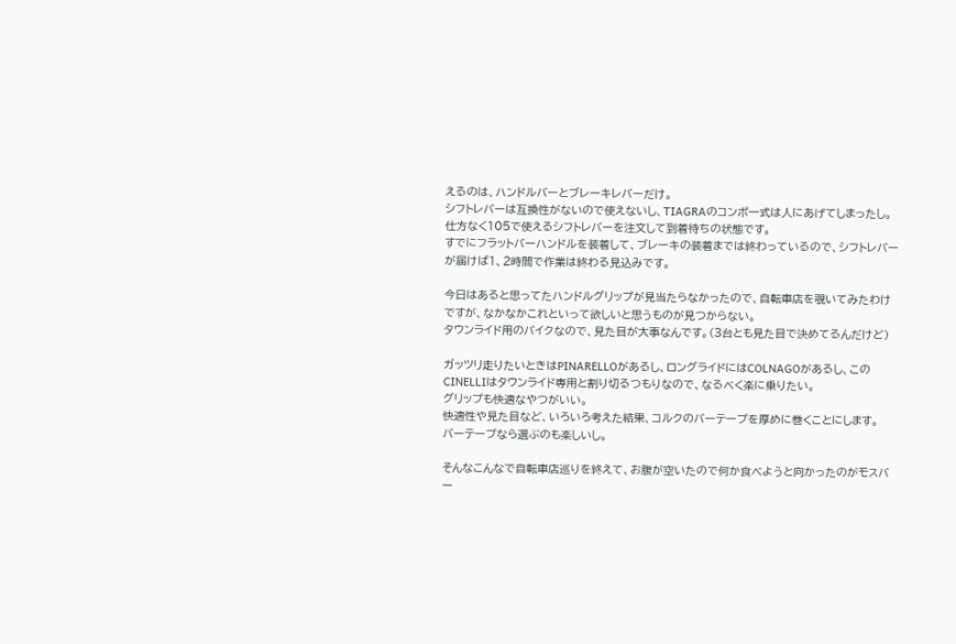えるのは、ハンドルバーとブレーキレバーだけ。
シフトレバーは互換性がないので使えないし、TIAGRAのコンポ一式は人にあげてしまったし。
仕方なく105で使えるシフトレバーを注文して到着待ちの状態です。
すでにフラットバーハンドルを装着して、ブレーキの装着までは終わっているので、シフトレバーが届けば1、2時間で作業は終わる見込みです。

今日はあると思ってたハンドルグリップが見当たらなかったので、自転車店を覗いてみたわけですが、なかなかこれといって欲しいと思うものが見つからない。
タウンライド用のバイクなので、見た目が大事なんです。(3台とも見た目で決めてるんだけど)

ガッツリ走りたいときはPINARELLOがあるし、ロングライドにはCOLNAGOがあるし、このCINELLIはタウンライド専用と割り切るつもりなので、なるべく楽に乗りたい。
グリップも快適なやつがいい。
快適性や見た目など、いろいろ考えた結果、コルクのバーテープを厚めに巻くことにします。
バーテープなら選ぶのも楽しいし。

そんなこんなで自転車店巡りを終えて、お腹が空いたので何か食べようと向かったのがモスバー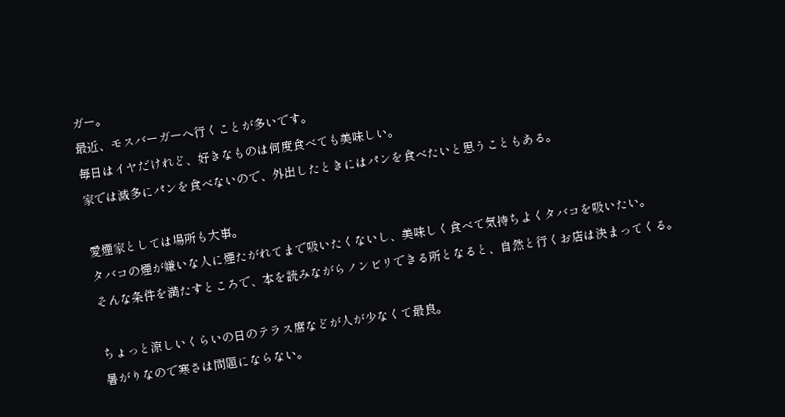ガー。
最近、モスバーガーへ行くことが多いです。
毎日はイヤだけれど、好きなものは何度食べても美味しい。
家では滅多にパンを食べないので、外出したときにはパンを食べたいと思うこともある。

愛煙家としては場所も大事。
タバコの煙が嫌いな人に煙たがれてまで吸いたくないし、美味しく食べて気持ちよくタバコを吸いたい。
そんな条件を満たすところで、本を読みながらノンビリできる所となると、自然と行くお店は決まってくる。

ちょっと涼しいくらいの日のテラス席などが人が少なくて最良。
暑がりなので寒さは問題にならない。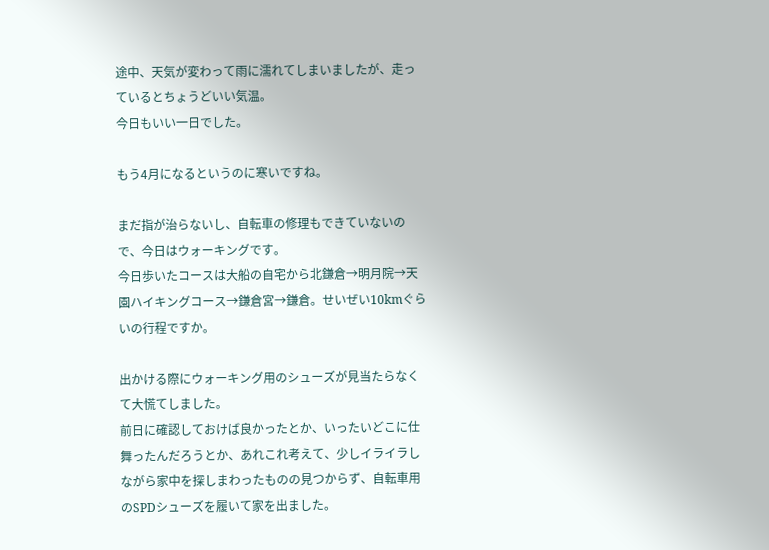途中、天気が変わって雨に濡れてしまいましたが、走っているとちょうどいい気温。
今日もいい一日でした。

もう4月になるというのに寒いですね。

まだ指が治らないし、自転車の修理もできていないので、今日はウォーキングです。
今日歩いたコースは大船の自宅から北鎌倉→明月院→天園ハイキングコース→鎌倉宮→鎌倉。せいぜい10kmぐらいの行程ですか。

出かける際にウォーキング用のシューズが見当たらなくて大慌てしました。
前日に確認しておけば良かったとか、いったいどこに仕舞ったんだろうとか、あれこれ考えて、少しイライラしながら家中を探しまわったものの見つからず、自転車用のSPDシューズを履いて家を出ました。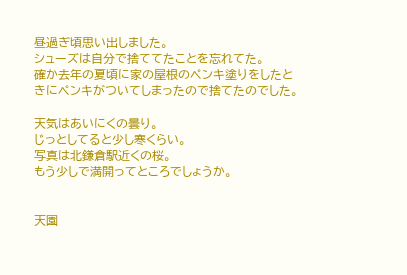昼過ぎ頃思い出しました。
シューズは自分で捨ててたことを忘れてた。
確か去年の夏頃に家の屋根のペンキ塗りをしたときにペンキがついてしまったので捨てたのでした。

天気はあいにくの曇り。
じっとしてると少し寒くらい。
写真は北鎌倉駅近くの桜。
もう少しで満開ってところでしょうか。


天園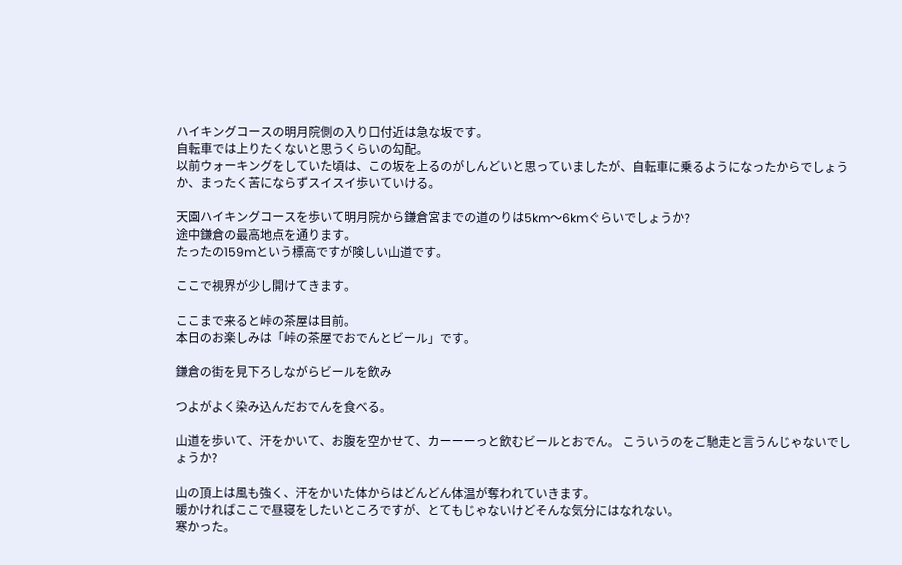ハイキングコースの明月院側の入り口付近は急な坂です。
自転車では上りたくないと思うくらいの勾配。
以前ウォーキングをしていた頃は、この坂を上るのがしんどいと思っていましたが、自転車に乗るようになったからでしょうか、まったく苦にならずスイスイ歩いていける。

天園ハイキングコースを歩いて明月院から鎌倉宮までの道のりは5km〜6kmぐらいでしょうか?
途中鎌倉の最高地点を通ります。
たったの159mという標高ですが険しい山道です。

ここで視界が少し開けてきます。

ここまで来ると峠の茶屋は目前。
本日のお楽しみは「峠の茶屋でおでんとビール」です。

鎌倉の街を見下ろしながらビールを飲み

つよがよく染み込んだおでんを食べる。

山道を歩いて、汗をかいて、お腹を空かせて、カーーーっと飲むビールとおでん。 こういうのをご馳走と言うんじゃないでしょうか?

山の頂上は風も強く、汗をかいた体からはどんどん体温が奪われていきます。
暖かければここで昼寝をしたいところですが、とてもじゃないけどそんな気分にはなれない。
寒かった。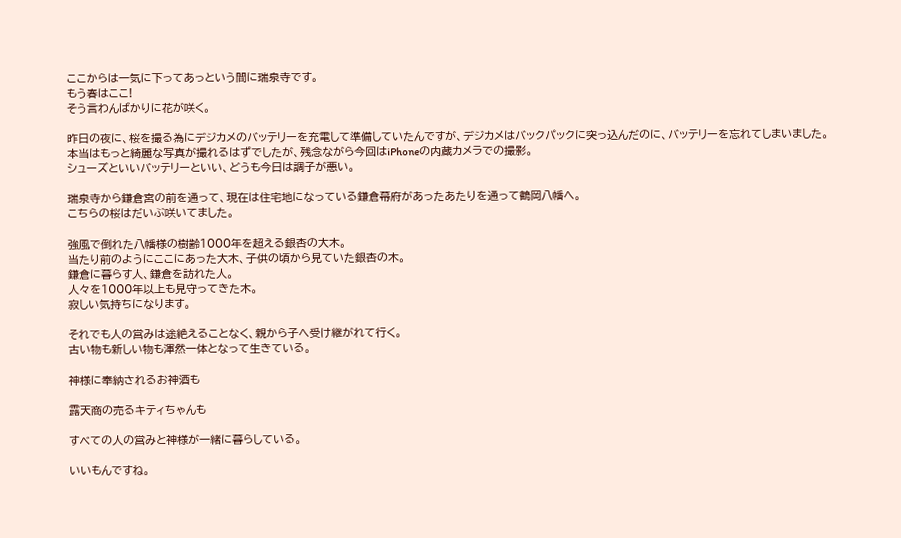ここからは一気に下ってあっという間に瑞泉寺です。
もう春はここ!
そう言わんばかりに花が咲く。

昨日の夜に、桜を撮る為にデジカメのバッテリーを充電して準備していたんですが、デジカメはバックパックに突っ込んだのに、バッテリーを忘れてしまいました。
本当はもっと綺麗な写真が撮れるはずでしたが、残念ながら今回はiPhoneの内蔵カメラでの撮影。
シューズといいバッテリーといい、どうも今日は調子が悪い。

瑞泉寺から鎌倉宮の前を通って、現在は住宅地になっている鎌倉幕府があったあたりを通って鶴岡八幡へ。
こちらの桜はだいぶ咲いてました。

強風で倒れた八幡様の樹齢1000年を超える銀杏の大木。
当たり前のようにここにあった大木、子供の頃から見ていた銀杏の木。
鎌倉に暮らす人、鎌倉を訪れた人。
人々を1000年以上も見守ってきた木。
寂しい気持ちになります。

それでも人の営みは途絶えることなく、親から子へ受け継がれて行く。
古い物も新しい物も渾然一体となって生きている。

神様に奉納されるお神酒も

露天商の売るキティちゃんも

すべての人の営みと神様が一緒に暮らしている。

いいもんですね。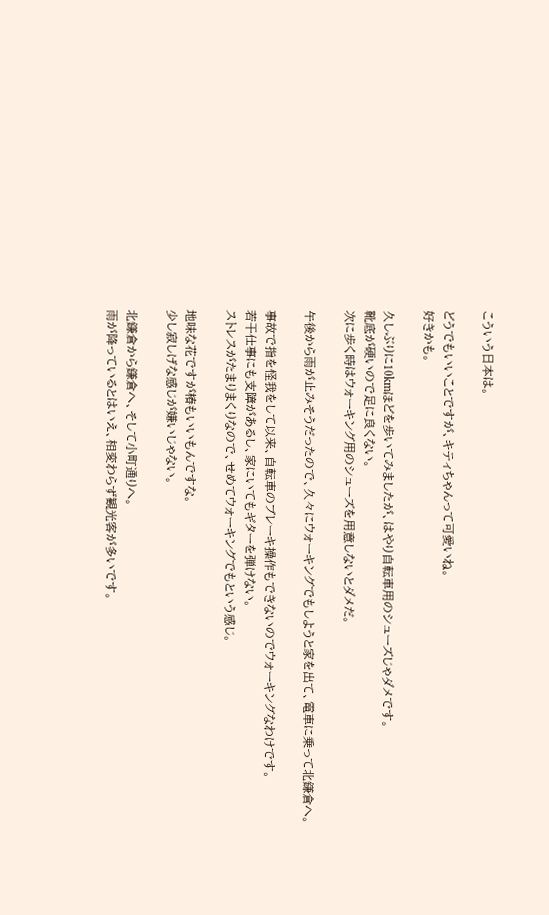こういう日本は。

どうでもいいことですが、キティちゃんって可愛いね。
好きかも。

久しぶりに10kmほどを歩いてみましたが、はやり自転車用のシューズじゃダメです。
靴底が硬いので足に良くない。
次に歩く時はウォーキング用のシューズを用意しないとダメだ。

午後から雨が止みそうだったので、久々にウォーキングでもしようと家を出て、電車に乗って北鎌倉へ。

事故で指を怪我をして以来、自転車のブレーキ操作もできないのでウォーキングなわけです。
若干仕事にも支障があるし、家にいてもギターを弾けない。
ストレスがたまりまくりなので、せめてウォーキングでもという感じ。

地味な花ですが椿もいいもんですな。
少し寂しげな感じが嫌いじゃない。

北鎌倉から鎌倉へ、そして小町通りへ。
雨が降っているとはいえ、相変わらず観光客が多いです。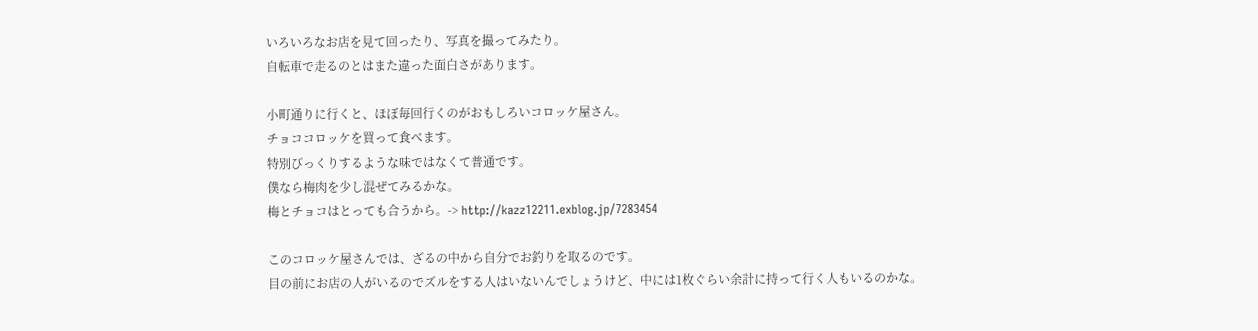いろいろなお店を見て回ったり、写真を撮ってみたり。
自転車で走るのとはまた違った面白さがあります。

小町通りに行くと、ほぼ毎回行くのがおもしろいコロッケ屋さん。
チョココロッケを買って食べます。
特別びっくりするような味ではなくて普通です。
僕なら梅肉を少し混ぜてみるかな。
梅とチョコはとっても合うから。-> http://kazz12211.exblog.jp/7283454

このコロッケ屋さんでは、ざるの中から自分でお釣りを取るのです。
目の前にお店の人がいるのでズルをする人はいないんでしょうけど、中には1枚ぐらい余計に持って行く人もいるのかな。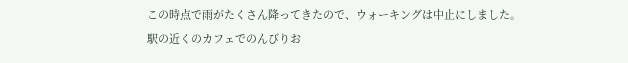この時点で雨がたくさん降ってきたので、ウォーキングは中止にしました。
駅の近くのカフェでのんびりお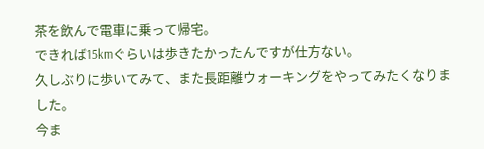茶を飲んで電車に乗って帰宅。
できれば15kmぐらいは歩きたかったんですが仕方ない。
久しぶりに歩いてみて、また長距離ウォーキングをやってみたくなりました。
今ま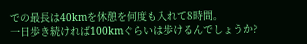での最長は40kmを休憩を何度も入れて8時間。
一日歩き続ければ100kmぐらいは歩けるんでしょうか?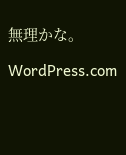無理かな。

WordPress.com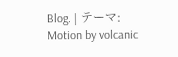Blog. | テーマ: Motion by volcanic